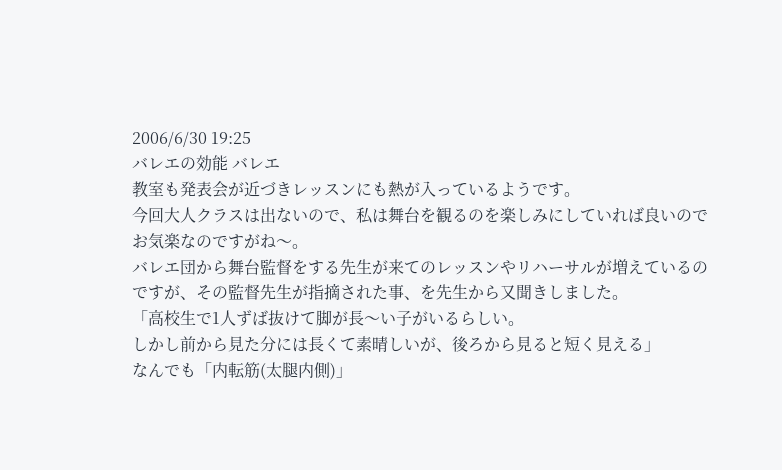2006/6/30 19:25
バレエの効能 バレエ
教室も発表会が近づきレッスンにも熱が入っているようです。
今回大人クラスは出ないので、私は舞台を観るのを楽しみにしていれば良いので
お気楽なのですがね〜。
バレエ団から舞台監督をする先生が来てのレッスンやリハーサルが増えているの
ですが、その監督先生が指摘された事、を先生から又聞きしました。
「高校生で1人ずば抜けて脚が長〜い子がいるらしい。
しかし前から見た分には長くて素晴しいが、後ろから見ると短く見える」
なんでも「内転筋(太腿内側)」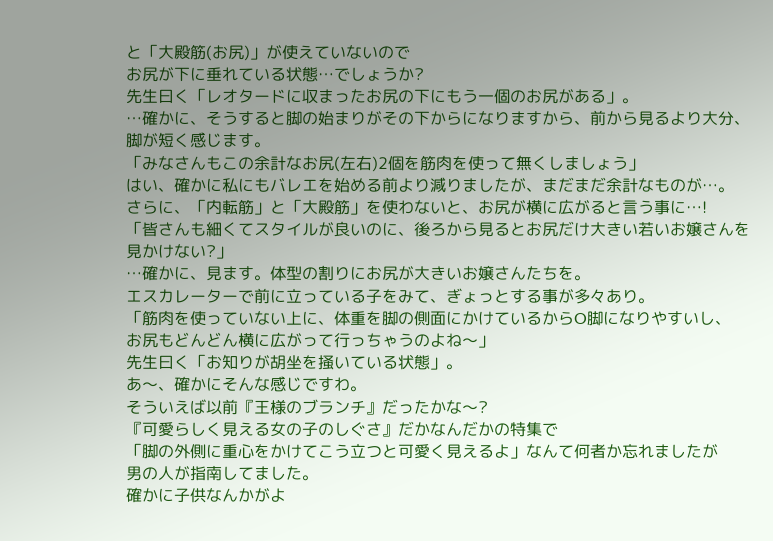と「大殿筋(お尻)」が使えていないので
お尻が下に垂れている状態…でしょうか?
先生曰く「レオタードに収まったお尻の下にもう一個のお尻がある」。
…確かに、そうすると脚の始まりがその下からになりますから、前から見るより大分、
脚が短く感じます。
「みなさんもこの余計なお尻(左右)2個を筋肉を使って無くしましょう」
はい、確かに私にもバレエを始める前より減りましたが、まだまだ余計なものが…。
さらに、「内転筋」と「大殿筋」を使わないと、お尻が横に広がると言う事に…!
「皆さんも細くてスタイルが良いのに、後ろから見るとお尻だけ大きい若いお嬢さんを
見かけない?」
…確かに、見ます。体型の割りにお尻が大きいお嬢さんたちを。
エスカレーターで前に立っている子をみて、ぎょっとする事が多々あり。
「筋肉を使っていない上に、体重を脚の側面にかけているからO脚になりやすいし、
お尻もどんどん横に広がって行っちゃうのよね〜」
先生曰く「お知りが胡坐を掻いている状態」。
あ〜、確かにそんな感じですわ。
そういえば以前『王様のブランチ』だったかな〜?
『可愛らしく見える女の子のしぐさ』だかなんだかの特集で
「脚の外側に重心をかけてこう立つと可愛く見えるよ」なんて何者か忘れましたが
男の人が指南してました。
確かに子供なんかがよ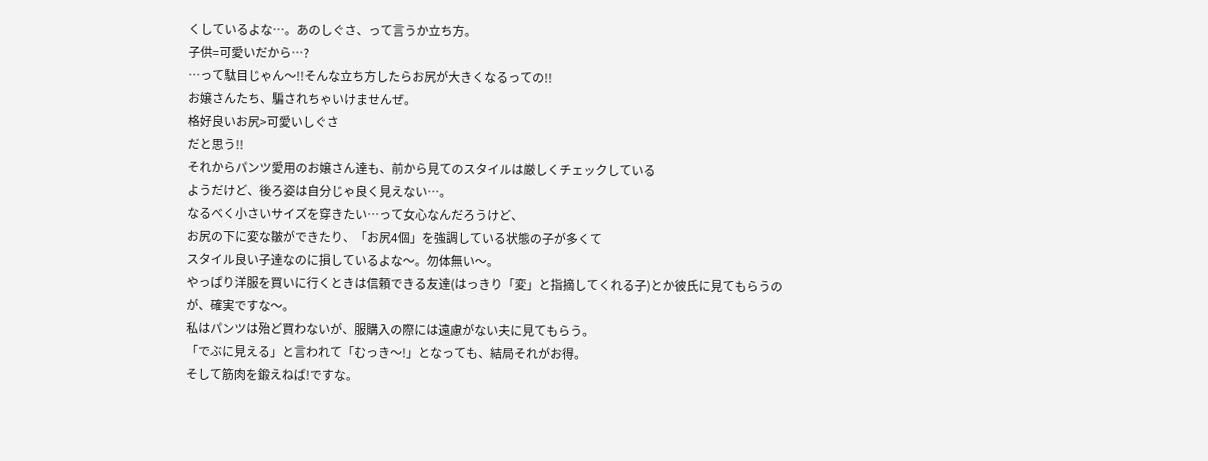くしているよな…。あのしぐさ、って言うか立ち方。
子供=可愛いだから…?
…って駄目じゃん〜!!そんな立ち方したらお尻が大きくなるっての!!
お嬢さんたち、騙されちゃいけませんぜ。
格好良いお尻>可愛いしぐさ
だと思う!!
それからパンツ愛用のお嬢さん達も、前から見てのスタイルは厳しくチェックしている
ようだけど、後ろ姿は自分じゃ良く見えない…。
なるべく小さいサイズを穿きたい…って女心なんだろうけど、
お尻の下に変な皺ができたり、「お尻4個」を強調している状態の子が多くて
スタイル良い子達なのに損しているよな〜。勿体無い〜。
やっぱり洋服を買いに行くときは信頼できる友達(はっきり「変」と指摘してくれる子)とか彼氏に見てもらうのが、確実ですな〜。
私はパンツは殆ど買わないが、服購入の際には遠慮がない夫に見てもらう。
「でぶに見える」と言われて「むっき〜!」となっても、結局それがお得。
そして筋肉を鍛えねば!ですな。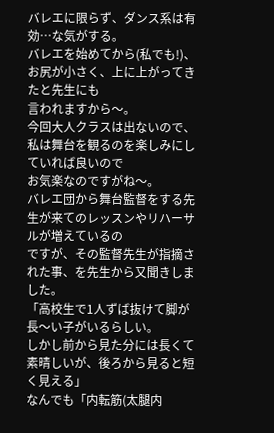バレエに限らず、ダンス系は有効…な気がする。
バレエを始めてから(私でも!)、お尻が小さく、上に上がってきたと先生にも
言われますから〜。
今回大人クラスは出ないので、私は舞台を観るのを楽しみにしていれば良いので
お気楽なのですがね〜。
バレエ団から舞台監督をする先生が来てのレッスンやリハーサルが増えているの
ですが、その監督先生が指摘された事、を先生から又聞きしました。
「高校生で1人ずば抜けて脚が長〜い子がいるらしい。
しかし前から見た分には長くて素晴しいが、後ろから見ると短く見える」
なんでも「内転筋(太腿内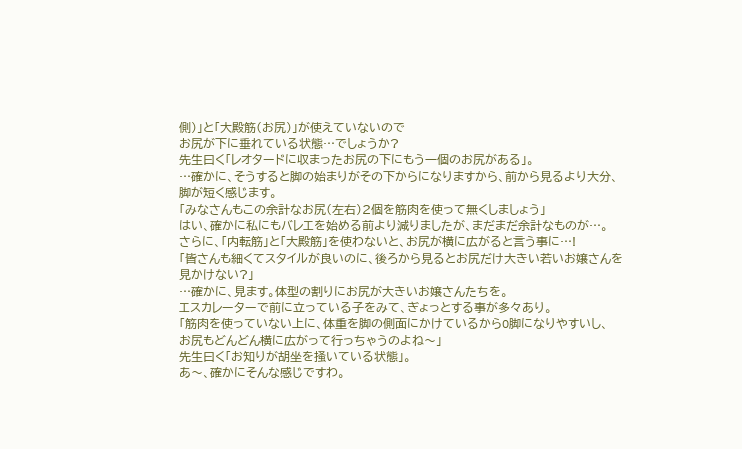側)」と「大殿筋(お尻)」が使えていないので
お尻が下に垂れている状態…でしょうか?
先生曰く「レオタードに収まったお尻の下にもう一個のお尻がある」。
…確かに、そうすると脚の始まりがその下からになりますから、前から見るより大分、
脚が短く感じます。
「みなさんもこの余計なお尻(左右)2個を筋肉を使って無くしましょう」
はい、確かに私にもバレエを始める前より減りましたが、まだまだ余計なものが…。
さらに、「内転筋」と「大殿筋」を使わないと、お尻が横に広がると言う事に…!
「皆さんも細くてスタイルが良いのに、後ろから見るとお尻だけ大きい若いお嬢さんを
見かけない?」
…確かに、見ます。体型の割りにお尻が大きいお嬢さんたちを。
エスカレーターで前に立っている子をみて、ぎょっとする事が多々あり。
「筋肉を使っていない上に、体重を脚の側面にかけているからO脚になりやすいし、
お尻もどんどん横に広がって行っちゃうのよね〜」
先生曰く「お知りが胡坐を掻いている状態」。
あ〜、確かにそんな感じですわ。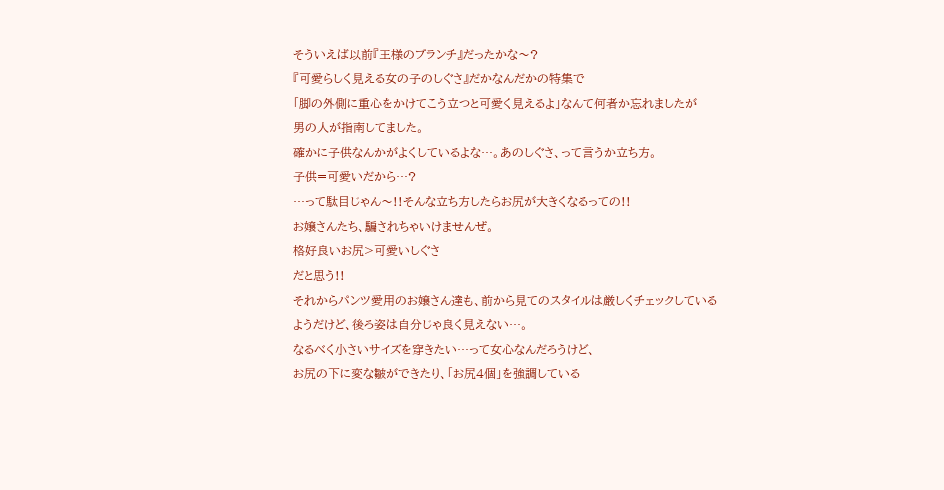そういえば以前『王様のブランチ』だったかな〜?
『可愛らしく見える女の子のしぐさ』だかなんだかの特集で
「脚の外側に重心をかけてこう立つと可愛く見えるよ」なんて何者か忘れましたが
男の人が指南してました。
確かに子供なんかがよくしているよな…。あのしぐさ、って言うか立ち方。
子供=可愛いだから…?
…って駄目じゃん〜!!そんな立ち方したらお尻が大きくなるっての!!
お嬢さんたち、騙されちゃいけませんぜ。
格好良いお尻>可愛いしぐさ
だと思う!!
それからパンツ愛用のお嬢さん達も、前から見てのスタイルは厳しくチェックしている
ようだけど、後ろ姿は自分じゃ良く見えない…。
なるべく小さいサイズを穿きたい…って女心なんだろうけど、
お尻の下に変な皺ができたり、「お尻4個」を強調している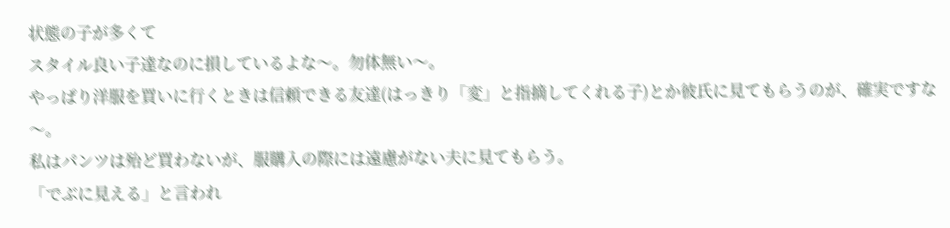状態の子が多くて
スタイル良い子達なのに損しているよな〜。勿体無い〜。
やっぱり洋服を買いに行くときは信頼できる友達(はっきり「変」と指摘してくれる子)とか彼氏に見てもらうのが、確実ですな〜。
私はパンツは殆ど買わないが、服購入の際には遠慮がない夫に見てもらう。
「でぶに見える」と言われ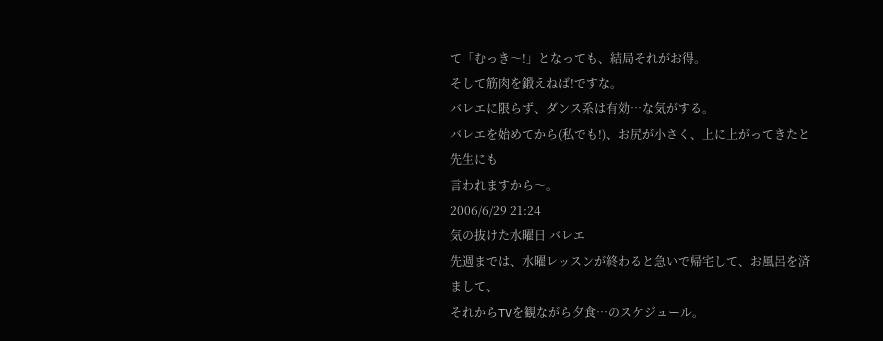て「むっき〜!」となっても、結局それがお得。
そして筋肉を鍛えねば!ですな。
バレエに限らず、ダンス系は有効…な気がする。
バレエを始めてから(私でも!)、お尻が小さく、上に上がってきたと先生にも
言われますから〜。
2006/6/29 21:24
気の抜けた水曜日 バレエ
先週までは、水曜レッスンが終わると急いで帰宅して、お風呂を済まして、
それからTVを観ながら夕食…のスケジュール。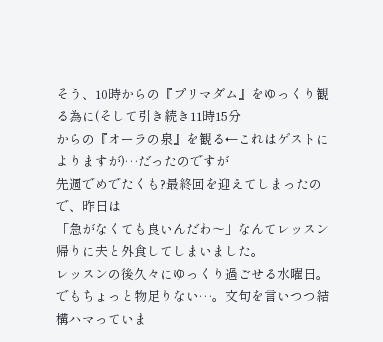そう、10時からの『プリマダム』をゆっくり観る為に(そして引き続き11時15分
からの『オーラの泉』を観る←これはゲストによりますが)…だったのですが
先週でめでたくも?最終回を迎えてしまったので、昨日は
「急がなくても良いんだわ〜」なんてレッスン帰りに夫と外食してしまいました。
レッスンの後久々にゆっくり過ごせる水曜日。
でもちょっと物足りない…。文句を言いつつ結構ハマっていま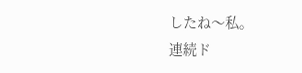したね〜私。
連続ド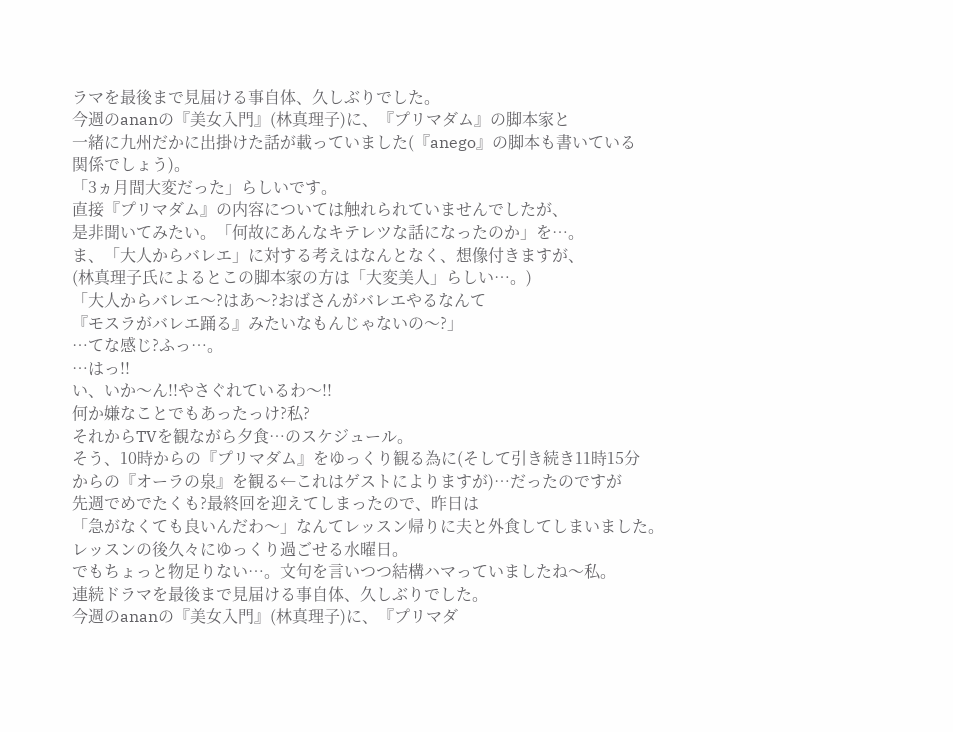ラマを最後まで見届ける事自体、久しぶりでした。
今週のananの『美女入門』(林真理子)に、『プリマダム』の脚本家と
一緒に九州だかに出掛けた話が載っていました(『anego』の脚本も書いている
関係でしょう)。
「3ヵ月間大変だった」らしいです。
直接『プリマダム』の内容については触れられていませんでしたが、
是非聞いてみたい。「何故にあんなキテレツな話になったのか」を…。
ま、「大人からバレエ」に対する考えはなんとなく、想像付きますが、
(林真理子氏によるとこの脚本家の方は「大変美人」らしい…。)
「大人からバレエ〜?はあ〜?おばさんがバレエやるなんて
『モスラがバレエ踊る』みたいなもんじゃないの〜?」
…てな感じ?ふっ…。
…はっ!!
い、いか〜ん!!やさぐれているわ〜!!
何か嫌なことでもあったっけ?私?
それからTVを観ながら夕食…のスケジュール。
そう、10時からの『プリマダム』をゆっくり観る為に(そして引き続き11時15分
からの『オーラの泉』を観る←これはゲストによりますが)…だったのですが
先週でめでたくも?最終回を迎えてしまったので、昨日は
「急がなくても良いんだわ〜」なんてレッスン帰りに夫と外食してしまいました。
レッスンの後久々にゆっくり過ごせる水曜日。
でもちょっと物足りない…。文句を言いつつ結構ハマっていましたね〜私。
連続ドラマを最後まで見届ける事自体、久しぶりでした。
今週のananの『美女入門』(林真理子)に、『プリマダ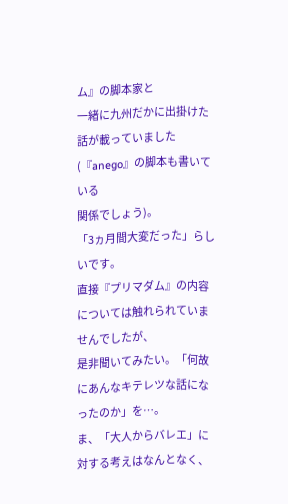ム』の脚本家と
一緒に九州だかに出掛けた話が載っていました(『anego』の脚本も書いている
関係でしょう)。
「3ヵ月間大変だった」らしいです。
直接『プリマダム』の内容については触れられていませんでしたが、
是非聞いてみたい。「何故にあんなキテレツな話になったのか」を…。
ま、「大人からバレエ」に対する考えはなんとなく、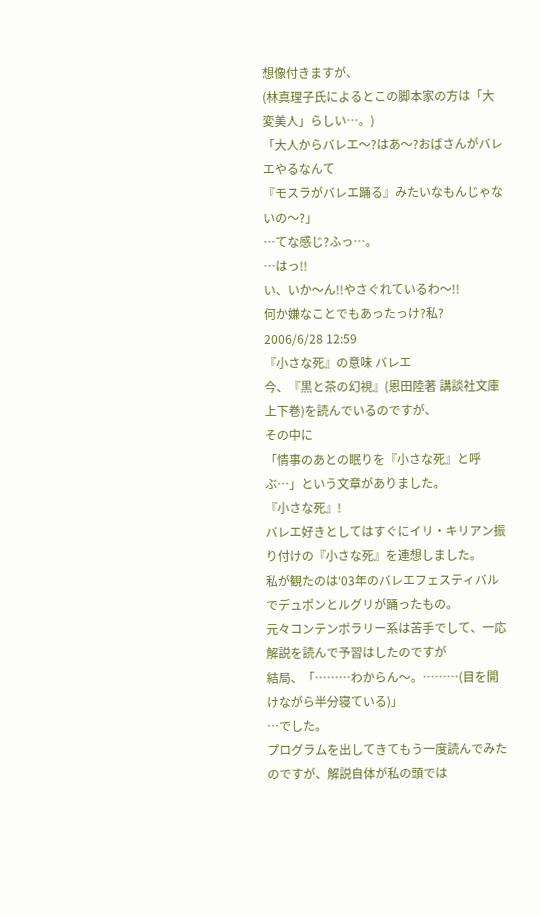想像付きますが、
(林真理子氏によるとこの脚本家の方は「大変美人」らしい…。)
「大人からバレエ〜?はあ〜?おばさんがバレエやるなんて
『モスラがバレエ踊る』みたいなもんじゃないの〜?」
…てな感じ?ふっ…。
…はっ!!
い、いか〜ん!!やさぐれているわ〜!!
何か嫌なことでもあったっけ?私?
2006/6/28 12:59
『小さな死』の意味 バレエ
今、『黒と茶の幻視』(恩田陸著 講談社文庫 上下巻)を読んでいるのですが、
その中に
「情事のあとの眠りを『小さな死』と呼ぶ…」という文章がありました。
『小さな死』!
バレエ好きとしてはすぐにイリ・キリアン振り付けの『小さな死』を連想しました。
私が観たのは‘03年のバレエフェスティバルでデュポンとルグリが踊ったもの。
元々コンテンポラリー系は苦手でして、一応解説を読んで予習はしたのですが
結局、「………わからん〜。………(目を開けながら半分寝ている)」
…でした。
プログラムを出してきてもう一度読んでみたのですが、解説自体が私の頭では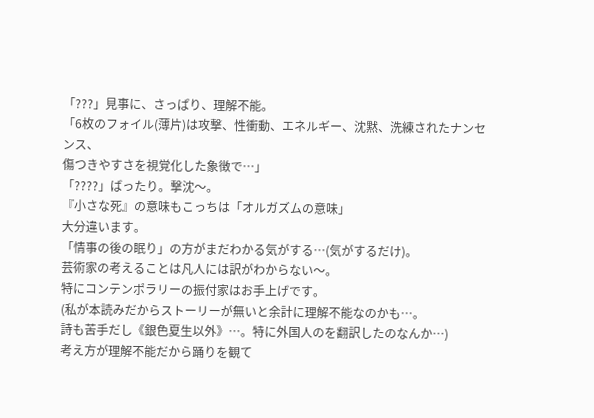「???」見事に、さっぱり、理解不能。
「6枚のフォイル(薄片)は攻撃、性衝動、エネルギー、沈黙、洗練されたナンセンス、
傷つきやすさを視覚化した象徴で…」
「????」ばったり。撃沈〜。
『小さな死』の意味もこっちは「オルガズムの意味」
大分違います。
「情事の後の眠り」の方がまだわかる気がする…(気がするだけ)。
芸術家の考えることは凡人には訳がわからない〜。
特にコンテンポラリーの振付家はお手上げです。
(私が本読みだからストーリーが無いと余計に理解不能なのかも…。
詩も苦手だし《銀色夏生以外》…。特に外国人のを翻訳したのなんか…)
考え方が理解不能だから踊りを観て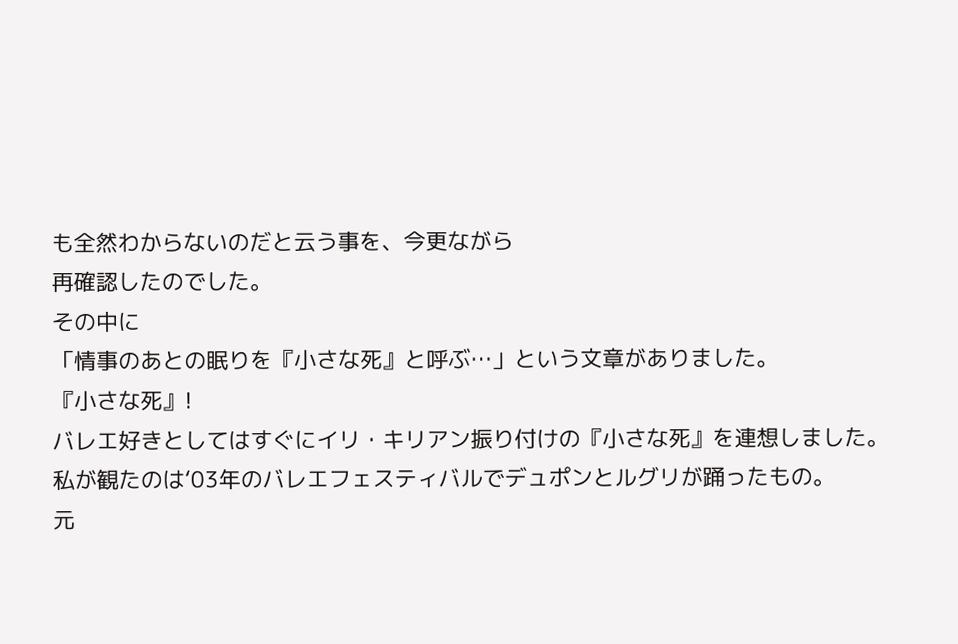も全然わからないのだと云う事を、今更ながら
再確認したのでした。
その中に
「情事のあとの眠りを『小さな死』と呼ぶ…」という文章がありました。
『小さな死』!
バレエ好きとしてはすぐにイリ・キリアン振り付けの『小さな死』を連想しました。
私が観たのは‘03年のバレエフェスティバルでデュポンとルグリが踊ったもの。
元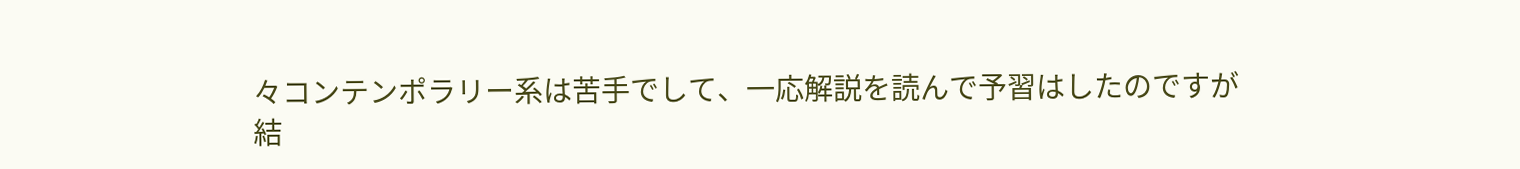々コンテンポラリー系は苦手でして、一応解説を読んで予習はしたのですが
結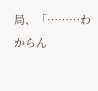局、「………わからん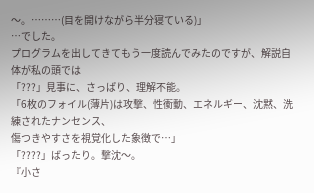〜。………(目を開けながら半分寝ている)」
…でした。
プログラムを出してきてもう一度読んでみたのですが、解説自体が私の頭では
「???」見事に、さっぱり、理解不能。
「6枚のフォイル(薄片)は攻撃、性衝動、エネルギー、沈黙、洗練されたナンセンス、
傷つきやすさを視覚化した象徴で…」
「????」ばったり。撃沈〜。
『小さ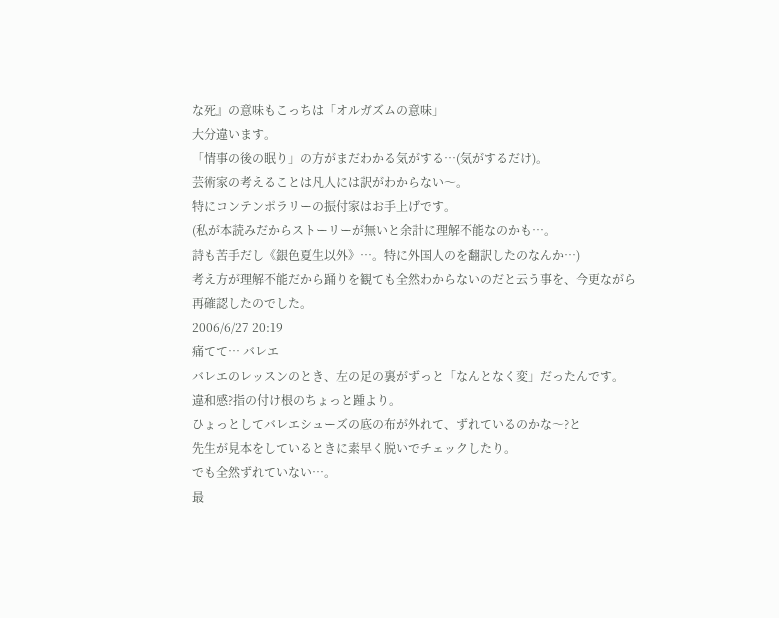な死』の意味もこっちは「オルガズムの意味」
大分違います。
「情事の後の眠り」の方がまだわかる気がする…(気がするだけ)。
芸術家の考えることは凡人には訳がわからない〜。
特にコンテンポラリーの振付家はお手上げです。
(私が本読みだからストーリーが無いと余計に理解不能なのかも…。
詩も苦手だし《銀色夏生以外》…。特に外国人のを翻訳したのなんか…)
考え方が理解不能だから踊りを観ても全然わからないのだと云う事を、今更ながら
再確認したのでした。
2006/6/27 20:19
痛てて… バレエ
バレエのレッスンのとき、左の足の裏がずっと「なんとなく変」だったんです。
違和感?指の付け根のちょっと踵より。
ひょっとしてバレエシューズの底の布が外れて、ずれているのかな〜?と
先生が見本をしているときに素早く脱いでチェックしたり。
でも全然ずれていない…。
最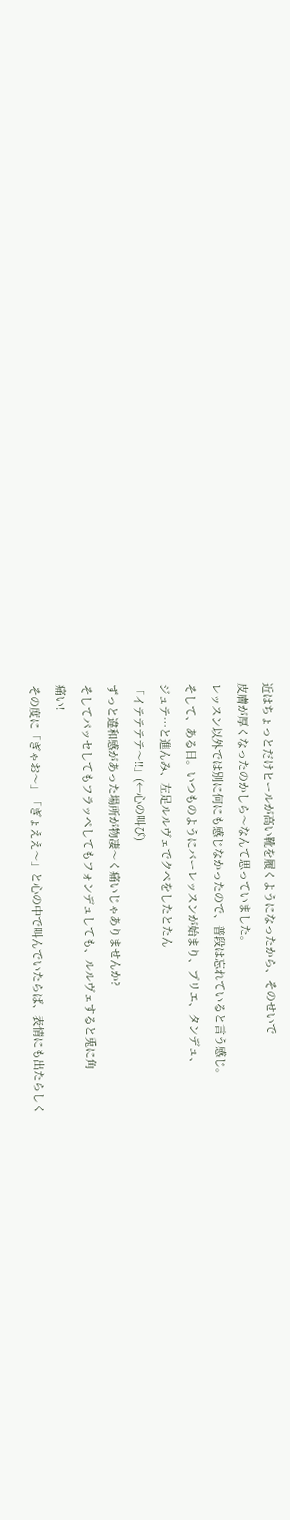近はちょっとだけヒールが高い靴を履くようになったから、そのせいで
皮膚が厚くなったのかしら〜なんて思っていました。
レッスン以外では別に何にも感じなかったので、普段は忘れていると言う感じ。
そして、ある日。いつものようにバーレッスンが始まり、プリエ、タンデュ、
ジュテ…と進んみ、左足ルルヴェでクペをしたとたん
「イテテテテ〜!!」(←心の叫び)
ずっと違和感があった場所が物凄〜く痛いじゃありませんか?
そしてパッセしてもフラッペしてもフォンデュしても、ルルヴェすると兎に角
痛い!
その度に「ぎゃお〜」「ぎょええ〜」と心の中で叫んでいたらば、表情にも出たらしく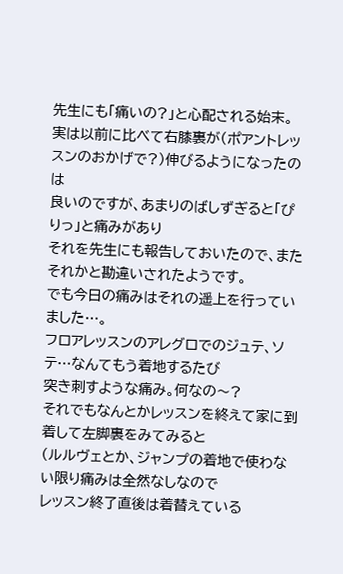先生にも「痛いの?」と心配される始末。
実は以前に比べて右膝裏が(ポアントレッスンのおかげで?)伸びるようになったのは
良いのですが、あまりのばしずぎると「ぴりっ」と痛みがあり
それを先生にも報告しておいたので、またそれかと勘違いされたようです。
でも今日の痛みはそれの遥上を行っていました…。
フロアレッスンのアレグロでのジュテ、ソテ…なんてもう着地するたび
突き刺すような痛み。何なの〜?
それでもなんとかレッスンを終えて家に到着して左脚裏をみてみると
(ルルヴェとか、ジャンプの着地で使わない限り痛みは全然なしなので
レッスン終了直後は着替えている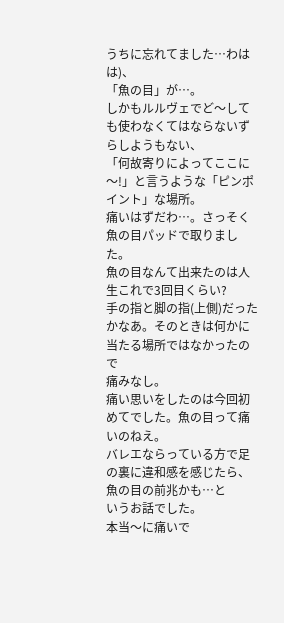うちに忘れてました…わはは)、
「魚の目」が…。
しかもルルヴェでど〜しても使わなくてはならないずらしようもない、
「何故寄りによってここに〜!」と言うような「ピンポイント」な場所。
痛いはずだわ…。さっそく魚の目パッドで取りました。
魚の目なんて出来たのは人生これで3回目くらい?
手の指と脚の指(上側)だったかなあ。そのときは何かに当たる場所ではなかったので
痛みなし。
痛い思いをしたのは今回初めてでした。魚の目って痛いのねえ。
バレエならっている方で足の裏に違和感を感じたら、魚の目の前兆かも…と
いうお話でした。
本当〜に痛いで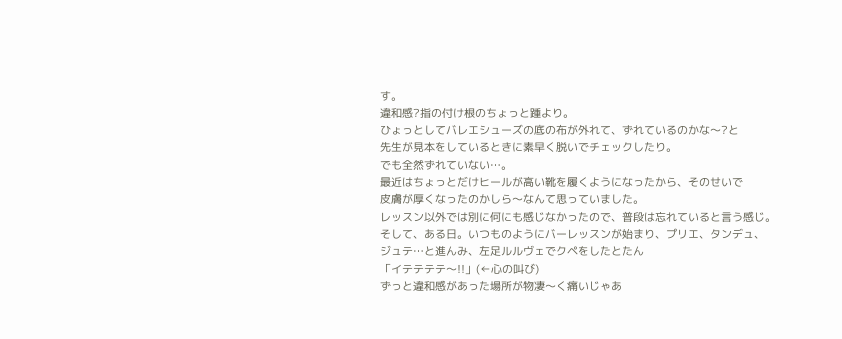す。
違和感?指の付け根のちょっと踵より。
ひょっとしてバレエシューズの底の布が外れて、ずれているのかな〜?と
先生が見本をしているときに素早く脱いでチェックしたり。
でも全然ずれていない…。
最近はちょっとだけヒールが高い靴を履くようになったから、そのせいで
皮膚が厚くなったのかしら〜なんて思っていました。
レッスン以外では別に何にも感じなかったので、普段は忘れていると言う感じ。
そして、ある日。いつものようにバーレッスンが始まり、プリエ、タンデュ、
ジュテ…と進んみ、左足ルルヴェでクペをしたとたん
「イテテテテ〜!!」(←心の叫び)
ずっと違和感があった場所が物凄〜く痛いじゃあ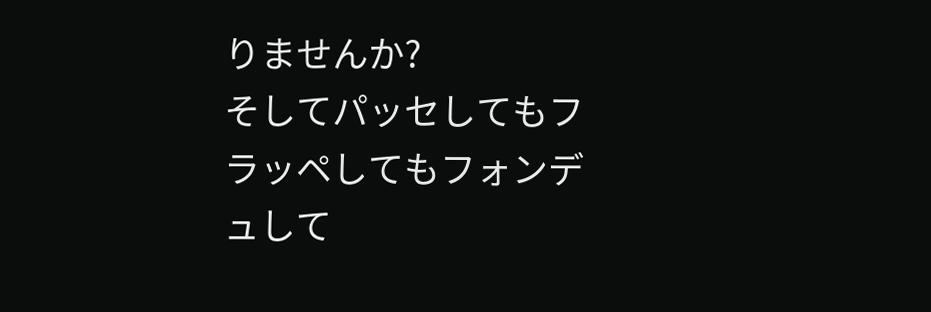りませんか?
そしてパッセしてもフラッペしてもフォンデュして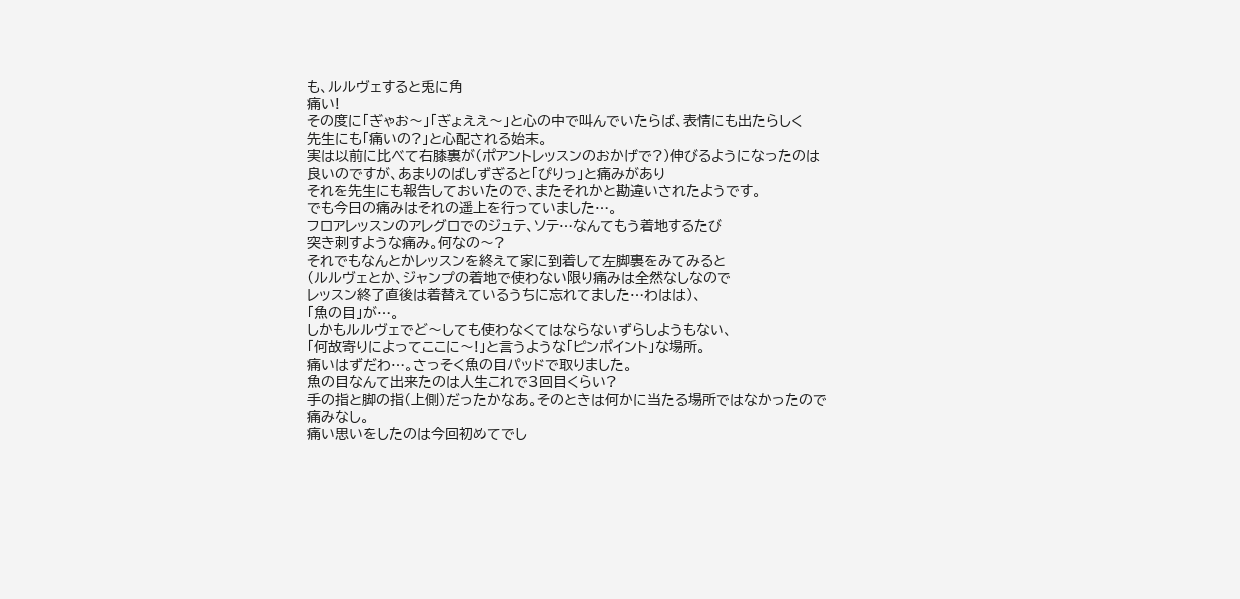も、ルルヴェすると兎に角
痛い!
その度に「ぎゃお〜」「ぎょええ〜」と心の中で叫んでいたらば、表情にも出たらしく
先生にも「痛いの?」と心配される始末。
実は以前に比べて右膝裏が(ポアントレッスンのおかげで?)伸びるようになったのは
良いのですが、あまりのばしずぎると「ぴりっ」と痛みがあり
それを先生にも報告しておいたので、またそれかと勘違いされたようです。
でも今日の痛みはそれの遥上を行っていました…。
フロアレッスンのアレグロでのジュテ、ソテ…なんてもう着地するたび
突き刺すような痛み。何なの〜?
それでもなんとかレッスンを終えて家に到着して左脚裏をみてみると
(ルルヴェとか、ジャンプの着地で使わない限り痛みは全然なしなので
レッスン終了直後は着替えているうちに忘れてました…わはは)、
「魚の目」が…。
しかもルルヴェでど〜しても使わなくてはならないずらしようもない、
「何故寄りによってここに〜!」と言うような「ピンポイント」な場所。
痛いはずだわ…。さっそく魚の目パッドで取りました。
魚の目なんて出来たのは人生これで3回目くらい?
手の指と脚の指(上側)だったかなあ。そのときは何かに当たる場所ではなかったので
痛みなし。
痛い思いをしたのは今回初めてでし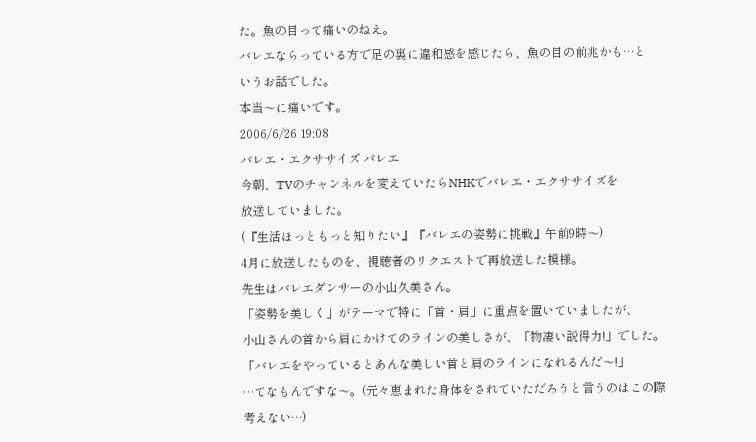た。魚の目って痛いのねえ。
バレエならっている方で足の裏に違和感を感じたら、魚の目の前兆かも…と
いうお話でした。
本当〜に痛いです。
2006/6/26 19:08
バレエ・エクササイズ バレエ
今朝、TVのチャンネルを変えていたらNHKでバレエ・エクササイズを
放送していました。
(『生活ほっともっと知りたい』『バレエの姿勢に挑戦』午前9時〜)
4月に放送したものを、視聴者のリクエストで再放送した模様。
先生はバレエダンサーの小山久美さん。
「姿勢を美しく」がテーマで特に「首・肩」に重点を置いていましたが、
小山さんの首から肩にかけてのラインの美しさが、「物凄い説得力!」でした。
「バレエをやっているとあんな美しい首と肩のラインになれるんだ〜!」
…てなもんですな〜。(元々恵まれた身体をされていただろうと言うのはこの際
考えない…)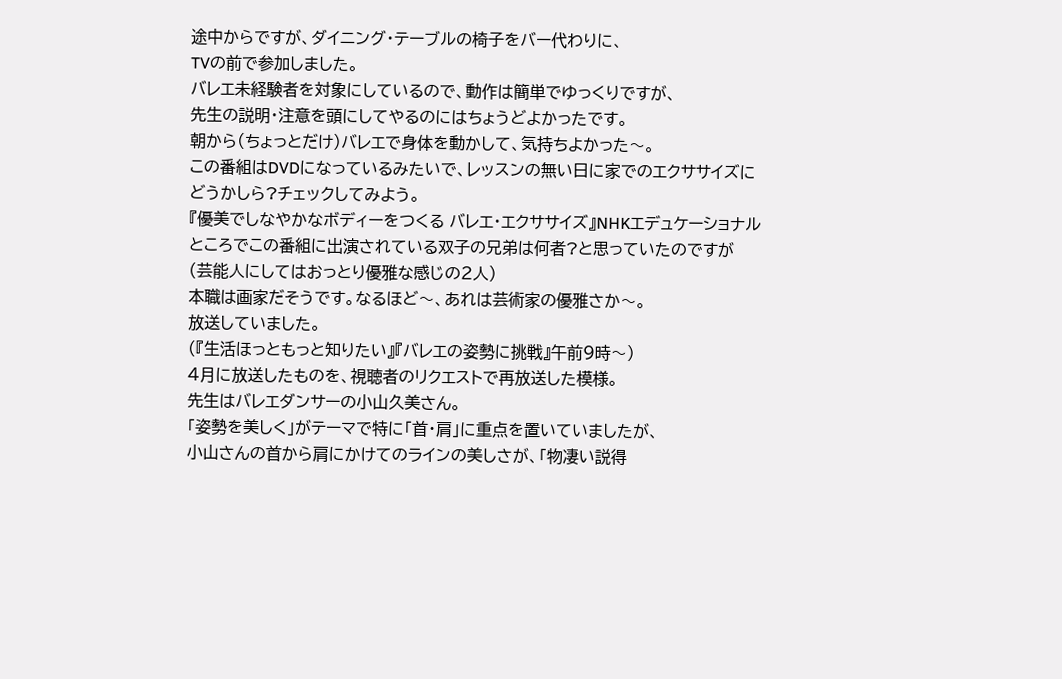途中からですが、ダイニング・テーブルの椅子をバー代わりに、
TVの前で参加しました。
バレエ未経験者を対象にしているので、動作は簡単でゆっくりですが、
先生の説明・注意を頭にしてやるのにはちょうどよかったです。
朝から(ちょっとだけ)バレエで身体を動かして、気持ちよかった〜。
この番組はDVDになっているみたいで、レッスンの無い日に家でのエクササイズに
どうかしら?チェックしてみよう。
『優美でしなやかなボディーをつくる バレエ・エクササイズ』NHKエデュケーショナル
ところでこの番組に出演されている双子の兄弟は何者?と思っていたのですが
(芸能人にしてはおっとり優雅な感じの2人)
本職は画家だそうです。なるほど〜、あれは芸術家の優雅さか〜。
放送していました。
(『生活ほっともっと知りたい』『バレエの姿勢に挑戦』午前9時〜)
4月に放送したものを、視聴者のリクエストで再放送した模様。
先生はバレエダンサーの小山久美さん。
「姿勢を美しく」がテーマで特に「首・肩」に重点を置いていましたが、
小山さんの首から肩にかけてのラインの美しさが、「物凄い説得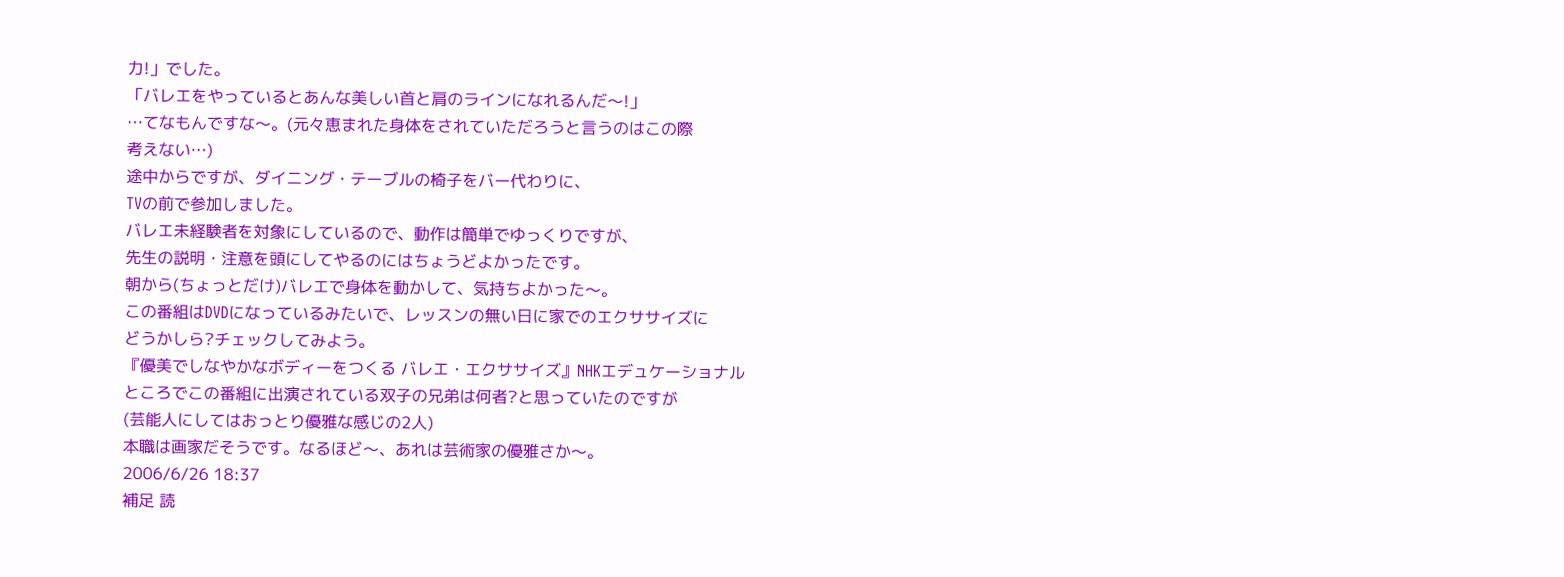力!」でした。
「バレエをやっているとあんな美しい首と肩のラインになれるんだ〜!」
…てなもんですな〜。(元々恵まれた身体をされていただろうと言うのはこの際
考えない…)
途中からですが、ダイニング・テーブルの椅子をバー代わりに、
TVの前で参加しました。
バレエ未経験者を対象にしているので、動作は簡単でゆっくりですが、
先生の説明・注意を頭にしてやるのにはちょうどよかったです。
朝から(ちょっとだけ)バレエで身体を動かして、気持ちよかった〜。
この番組はDVDになっているみたいで、レッスンの無い日に家でのエクササイズに
どうかしら?チェックしてみよう。
『優美でしなやかなボディーをつくる バレエ・エクササイズ』NHKエデュケーショナル
ところでこの番組に出演されている双子の兄弟は何者?と思っていたのですが
(芸能人にしてはおっとり優雅な感じの2人)
本職は画家だそうです。なるほど〜、あれは芸術家の優雅さか〜。
2006/6/26 18:37
補足 読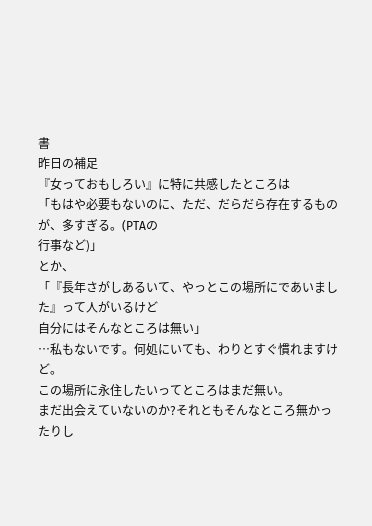書
昨日の補足
『女っておもしろい』に特に共感したところは
「もはや必要もないのに、ただ、だらだら存在するものが、多すぎる。(PTAの
行事など)」
とか、
「『長年さがしあるいて、やっとこの場所にであいました』って人がいるけど
自分にはそんなところは無い」
…私もないです。何処にいても、わりとすぐ慣れますけど。
この場所に永住したいってところはまだ無い。
まだ出会えていないのか?それともそんなところ無かったりし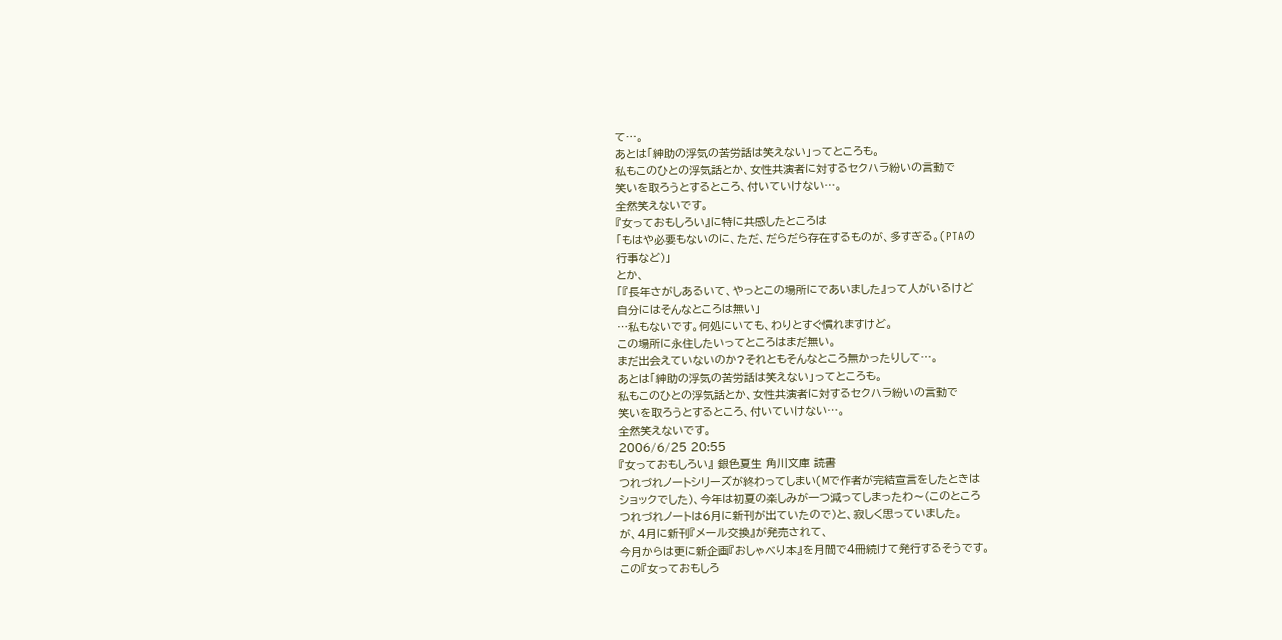て…。
あとは「紳助の浮気の苦労話は笑えない」ってところも。
私もこのひとの浮気話とか、女性共演者に対するセクハラ紛いの言動で
笑いを取ろうとするところ、付いていけない…。
全然笑えないです。
『女っておもしろい』に特に共感したところは
「もはや必要もないのに、ただ、だらだら存在するものが、多すぎる。(PTAの
行事など)」
とか、
「『長年さがしあるいて、やっとこの場所にであいました』って人がいるけど
自分にはそんなところは無い」
…私もないです。何処にいても、わりとすぐ慣れますけど。
この場所に永住したいってところはまだ無い。
まだ出会えていないのか?それともそんなところ無かったりして…。
あとは「紳助の浮気の苦労話は笑えない」ってところも。
私もこのひとの浮気話とか、女性共演者に対するセクハラ紛いの言動で
笑いを取ろうとするところ、付いていけない…。
全然笑えないです。
2006/6/25 20:55
『女っておもしろい』 銀色夏生 角川文庫 読書
つれづれノートシリーズが終わってしまい(Mで作者が完結宣言をしたときは
ショックでした)、今年は初夏の楽しみが一つ減ってしまったわ〜(このところ
つれづれノートは6月に新刊が出ていたので)と、寂しく思っていました。
が、4月に新刊『メール交換』が発売されて、
今月からは更に新企画『おしゃべり本』を月間で4冊続けて発行するそうです。
この『女っておもしろ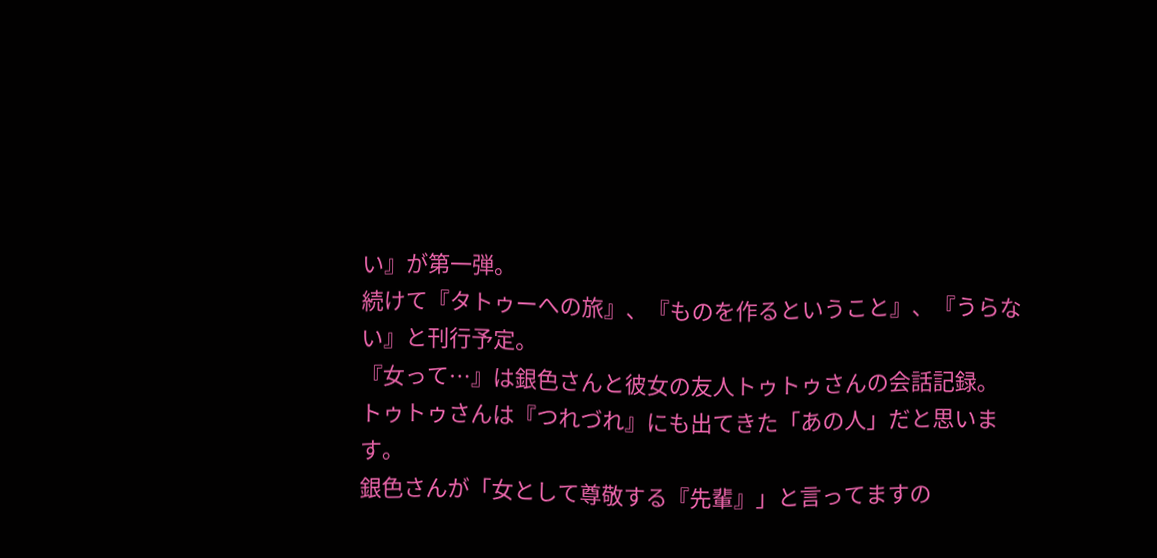い』が第一弾。
続けて『タトゥーへの旅』、『ものを作るということ』、『うらない』と刊行予定。
『女って…』は銀色さんと彼女の友人トゥトゥさんの会話記録。
トゥトゥさんは『つれづれ』にも出てきた「あの人」だと思います。
銀色さんが「女として尊敬する『先輩』」と言ってますの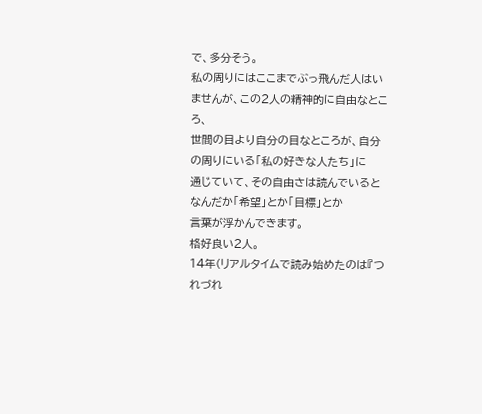で、多分そう。
私の周りにはここまでぶっ飛んだ人はいませんが、この2人の精神的に自由なところ、
世間の目より自分の目なところが、自分の周りにいる「私の好きな人たち」に
通じていて、その自由さは読んでいるとなんだか「希望」とか「目標」とか
言葉が浮かんできます。
格好良い2人。
14年(リアルタイムで読み始めたのは『つれづれ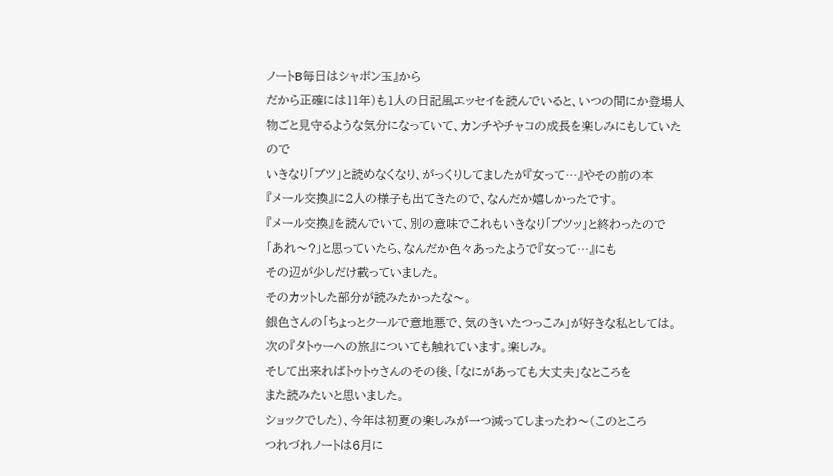ノートB毎日はシャボン玉』から
だから正確には11年)も1人の日記風エッセイを読んでいると、いつの間にか登場人物ごと見守るような気分になっていて、カンチやチャコの成長を楽しみにもしていたので
いきなり「ブツ」と読めなくなり、がっくりしてましたが『女って…』やその前の本
『メール交換』に2人の様子も出てきたので、なんだか嬉しかったです。
『メール交換』を読んでいて、別の意味でこれもいきなり「ブツッ」と終わったので
「あれ〜?」と思っていたら、なんだか色々あったようで『女って…』にも
その辺が少しだけ載っていました。
そのカットした部分が読みたかったな〜。
銀色さんの「ちょっとクールで意地悪で、気のきいたつっこみ」が好きな私としては。
次の『タトゥーへの旅』についても触れています。楽しみ。
そして出来ればトゥトゥさんのその後、「なにがあっても大丈夫」なところを
また読みたいと思いました。
ショックでした)、今年は初夏の楽しみが一つ減ってしまったわ〜(このところ
つれづれノートは6月に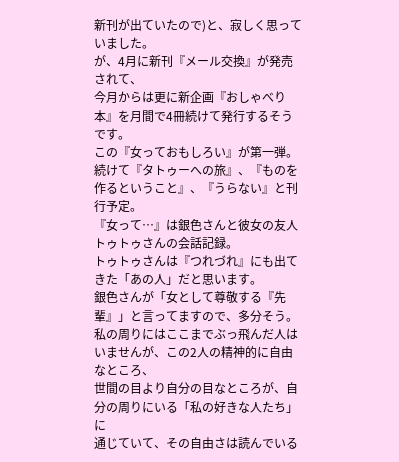新刊が出ていたので)と、寂しく思っていました。
が、4月に新刊『メール交換』が発売されて、
今月からは更に新企画『おしゃべり本』を月間で4冊続けて発行するそうです。
この『女っておもしろい』が第一弾。
続けて『タトゥーへの旅』、『ものを作るということ』、『うらない』と刊行予定。
『女って…』は銀色さんと彼女の友人トゥトゥさんの会話記録。
トゥトゥさんは『つれづれ』にも出てきた「あの人」だと思います。
銀色さんが「女として尊敬する『先輩』」と言ってますので、多分そう。
私の周りにはここまでぶっ飛んだ人はいませんが、この2人の精神的に自由なところ、
世間の目より自分の目なところが、自分の周りにいる「私の好きな人たち」に
通じていて、その自由さは読んでいる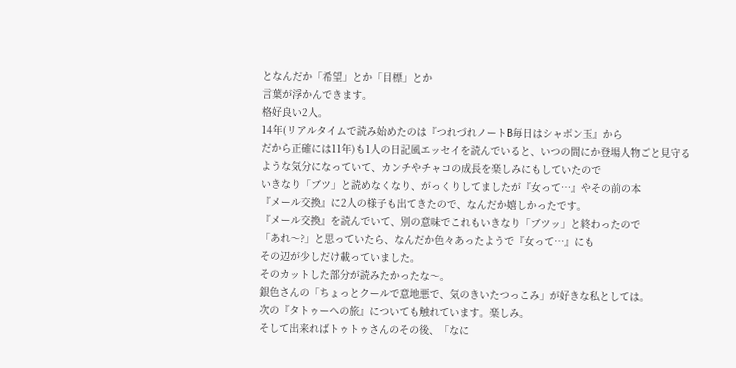となんだか「希望」とか「目標」とか
言葉が浮かんできます。
格好良い2人。
14年(リアルタイムで読み始めたのは『つれづれノートB毎日はシャボン玉』から
だから正確には11年)も1人の日記風エッセイを読んでいると、いつの間にか登場人物ごと見守るような気分になっていて、カンチやチャコの成長を楽しみにもしていたので
いきなり「ブツ」と読めなくなり、がっくりしてましたが『女って…』やその前の本
『メール交換』に2人の様子も出てきたので、なんだか嬉しかったです。
『メール交換』を読んでいて、別の意味でこれもいきなり「ブツッ」と終わったので
「あれ〜?」と思っていたら、なんだか色々あったようで『女って…』にも
その辺が少しだけ載っていました。
そのカットした部分が読みたかったな〜。
銀色さんの「ちょっとクールで意地悪で、気のきいたつっこみ」が好きな私としては。
次の『タトゥーへの旅』についても触れています。楽しみ。
そして出来ればトゥトゥさんのその後、「なに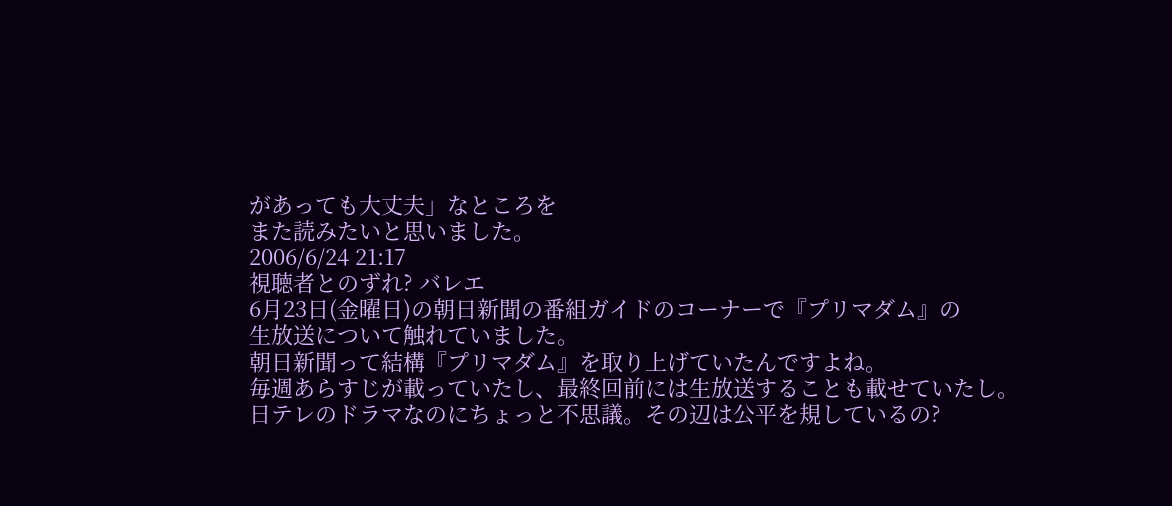があっても大丈夫」なところを
また読みたいと思いました。
2006/6/24 21:17
視聴者とのずれ? バレエ
6月23日(金曜日)の朝日新聞の番組ガイドのコーナーで『プリマダム』の
生放送について触れていました。
朝日新聞って結構『プリマダム』を取り上げていたんですよね。
毎週あらすじが載っていたし、最終回前には生放送することも載せていたし。
日テレのドラマなのにちょっと不思議。その辺は公平を規しているの?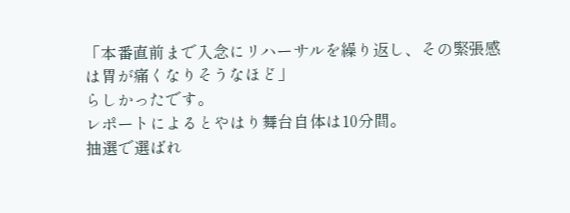「本番直前まで入念にリハーサルを繰り返し、その緊張感は胃が痛くなりそうなほど」
らしかったです。
レポートによるとやはり舞台自体は10分間。
抽選で選ばれ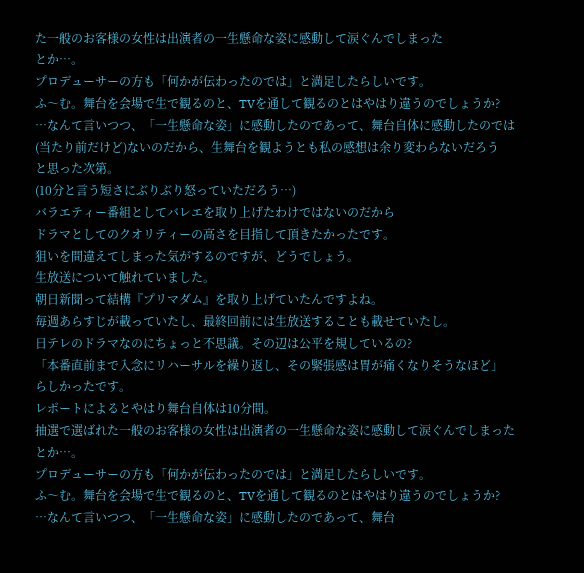た一般のお客様の女性は出演者の一生懸命な姿に感動して涙ぐんでしまった
とか…。
プロデューサーの方も「何かが伝わったのでは」と満足したらしいです。
ふ〜む。舞台を会場で生で観るのと、TVを通して観るのとはやはり違うのでしょうか?
…なんて言いつつ、「一生懸命な姿」に感動したのであって、舞台自体に感動したのでは
(当たり前だけど)ないのだから、生舞台を観ようとも私の感想は余り変わらないだろう
と思った次第。
(10分と言う短さにぶりぶり怒っていただろう…)
バラエティー番組としてバレエを取り上げたわけではないのだから
ドラマとしてのクオリティーの高さを目指して頂きたかったです。
狙いを間違えてしまった気がするのですが、どうでしょう。
生放送について触れていました。
朝日新聞って結構『プリマダム』を取り上げていたんですよね。
毎週あらすじが載っていたし、最終回前には生放送することも載せていたし。
日テレのドラマなのにちょっと不思議。その辺は公平を規しているの?
「本番直前まで入念にリハーサルを繰り返し、その緊張感は胃が痛くなりそうなほど」
らしかったです。
レポートによるとやはり舞台自体は10分間。
抽選で選ばれた一般のお客様の女性は出演者の一生懸命な姿に感動して涙ぐんでしまった
とか…。
プロデューサーの方も「何かが伝わったのでは」と満足したらしいです。
ふ〜む。舞台を会場で生で観るのと、TVを通して観るのとはやはり違うのでしょうか?
…なんて言いつつ、「一生懸命な姿」に感動したのであって、舞台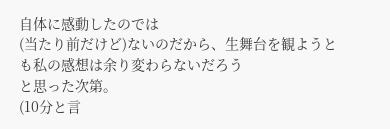自体に感動したのでは
(当たり前だけど)ないのだから、生舞台を観ようとも私の感想は余り変わらないだろう
と思った次第。
(10分と言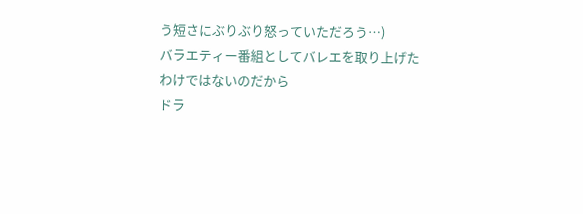う短さにぶりぶり怒っていただろう…)
バラエティー番組としてバレエを取り上げたわけではないのだから
ドラ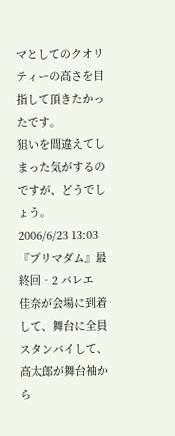マとしてのクオリティーの高さを目指して頂きたかったです。
狙いを間違えてしまった気がするのですが、どうでしょう。
2006/6/23 13:03
『プリマダム』最終回‐2 バレエ
佳奈が会場に到着して、舞台に全員スタンバイして、高太郎が舞台袖から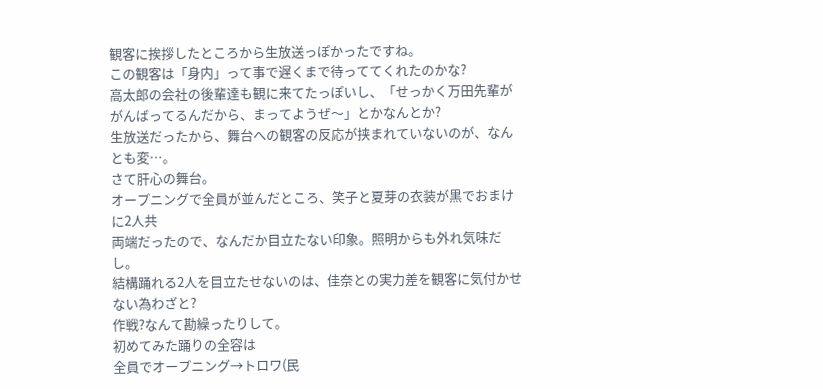観客に挨拶したところから生放送っぽかったですね。
この観客は「身内」って事で遅くまで待っててくれたのかな?
高太郎の会社の後輩達も観に来てたっぽいし、「せっかく万田先輩ががんばってるんだから、まってようぜ〜」とかなんとか?
生放送だったから、舞台への観客の反応が挟まれていないのが、なんとも変…。
さて肝心の舞台。
オープニングで全員が並んだところ、笑子と夏芽の衣装が黒でおまけに2人共
両端だったので、なんだか目立たない印象。照明からも外れ気味だし。
結構踊れる2人を目立たせないのは、佳奈との実力差を観客に気付かせない為わざと?
作戦?なんて勘繰ったりして。
初めてみた踊りの全容は
全員でオープニング→トロワ(民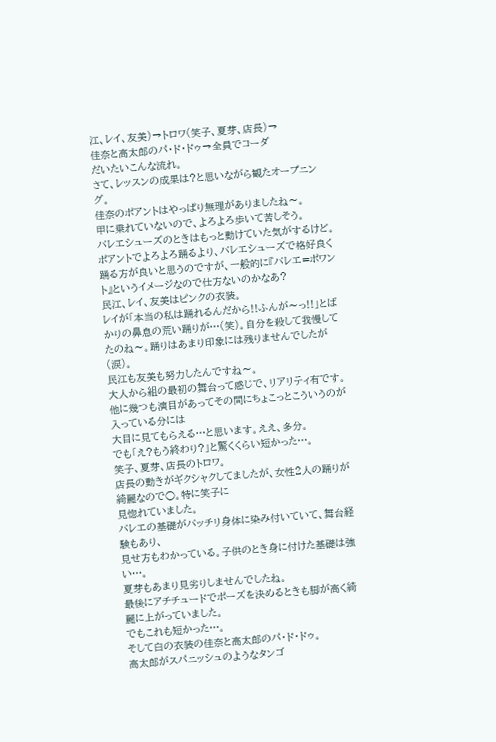江、レイ、友美)→トロワ(笑子、夏芽、店長)→
佳奈と高太郎のパ・ド・ドゥ→全員でコーダ
だいたいこんな流れ。
さて、レッスンの成果は?と思いながら観たオープニング。
佳奈のポアントはやっぱり無理がありましたね〜。
甲に乗れていないので、よろよろ歩いて苦しそう。
バレエシューズのときはもっと動けていた気がするけど。
ポアントでよろよろ踊るより、バレエシューズで格好良く踊る方が良いと思うのですが、一般的に『バレエ=ポワント』というイメージなので仕方ないのかなあ?
民江、レイ、友美はピンクの衣装。
レイが「本当の私は踊れるんだから!!ふんが〜っ!!」とばかりの鼻息の荒い踊りが…(笑)。自分を殺して我慢してたのね〜。踊りはあまり印象には残りませんでしたが(涙)。
民江も友美も努力したんですね〜。
大人から組の最初の舞台って感じで、リアリティ有です。
他に幾つも演目があってその間にちょこっとこういうのが入っている分には
大目に見てもらえる…と思います。ええ、多分。
でも「え?もう終わり?」と驚くくらい短かった…。
笑子、夏芽、店長のトロワ。
店長の動きがギクシャクしてましたが、女性2人の踊りが綺麗なので○。特に笑子に
見惚れていました。
バレエの基礎がバッチリ身体に染み付いていて、舞台経験もあり、
見せ方もわかっている。子供のとき身に付けた基礎は強い…。
夏芽もあまり見劣りしませんでしたね。
最後にアチチュードでポーズを決めるときも脚が高く綺麗に上がっていました。
でもこれも短かった…。
そして白の衣装の佳奈と高太郎のパ・ド・ドゥ。
高太郎がスパニッシュのようなタンゴ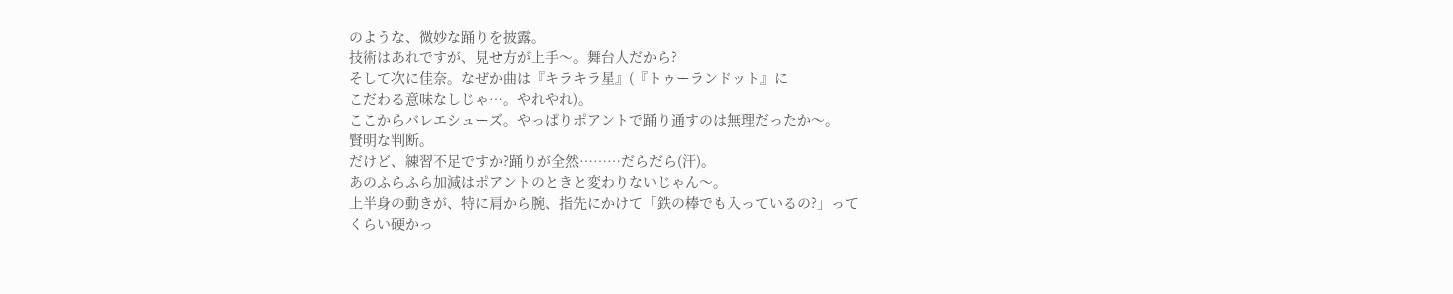のような、微妙な踊りを披露。
技術はあれですが、見せ方が上手〜。舞台人だから?
そして次に佳奈。なぜか曲は『キラキラ星』(『トゥーランドット』に
こだわる意味なしじゃ…。やれやれ)。
ここからバレエシューズ。やっぱりポアントで踊り通すのは無理だったか〜。
賢明な判断。
だけど、練習不足ですか?踊りが全然………だらだら(汗)。
あのふらふら加減はポアントのときと変わりないじゃん〜。
上半身の動きが、特に肩から腕、指先にかけて「鉄の棒でも入っているの?」って
くらい硬かっ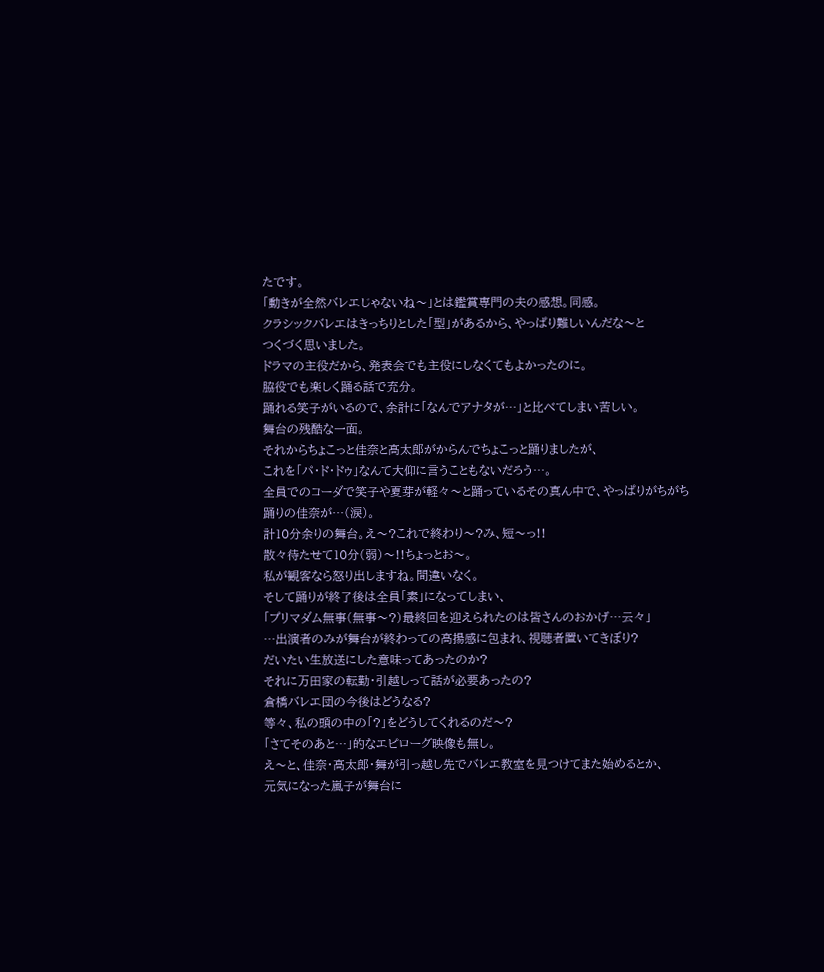たです。
「動きが全然バレエじゃないね〜」とは鑑賞専門の夫の感想。同感。
クラシックバレエはきっちりとした「型」があるから、やっぱり難しいんだな〜と
つくづく思いました。
ドラマの主役だから、発表会でも主役にしなくてもよかったのに。
脇役でも楽しく踊る話で充分。
踊れる笑子がいるので、余計に「なんでアナタが…」と比べてしまい苦しい。
舞台の残酷な一面。
それからちょこっと佳奈と高太郎がからんでちょこっと踊りましたが、
これを「パ・ド・ドゥ」なんて大仰に言うこともないだろう…。
全員でのコーダで笑子や夏芽が軽々〜と踊っているその真ん中で、やっぱりがちがち
踊りの佳奈が…(涙)。
計10分余りの舞台。え〜?これで終わり〜?み、短〜っ!!
散々待たせて10分(弱)〜!!ちょっとお〜。
私が観客なら怒り出しますね。間違いなく。
そして踊りが終了後は全員「素」になってしまい、
「プリマダム無事(無事〜?)最終回を迎えられたのは皆さんのおかげ…云々」
…出演者のみが舞台が終わっての高揚感に包まれ、視聴者置いてきぼり?
だいたい生放送にした意味ってあったのか?
それに万田家の転勤・引越しって話が必要あったの?
倉橋バレエ団の今後はどうなる?
等々、私の頭の中の「?」をどうしてくれるのだ〜?
「さてそのあと…」的なエピローグ映像も無し。
え〜と、佳奈・高太郎・舞が引っ越し先でバレエ教室を見つけてまた始めるとか、
元気になった嵐子が舞台に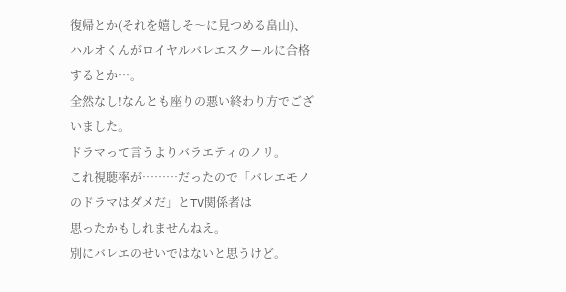復帰とか(それを嬉しそ〜に見つめる畠山)、
ハルオくんがロイヤルバレエスクールに合格するとか…。
全然なし!なんとも座りの悪い終わり方でございました。
ドラマって言うよりバラエティのノリ。
これ視聴率が………だったので「バレエモノのドラマはダメだ」とTV関係者は
思ったかもしれませんねえ。
別にバレエのせいではないと思うけど。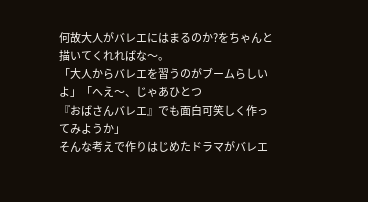何故大人がバレエにはまるのか?をちゃんと描いてくれればな〜。
「大人からバレエを習うのがブームらしいよ」「へえ〜、じゃあひとつ
『おばさんバレエ』でも面白可笑しく作ってみようか」
そんな考えで作りはじめたドラマがバレエ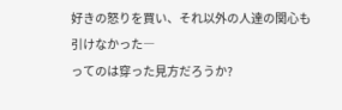好きの怒りを買い、それ以外の人達の関心も
引けなかった―
ってのは穿った見方だろうか?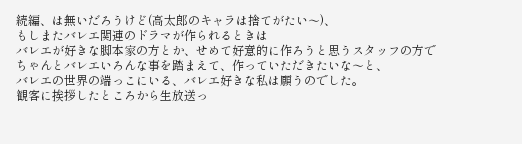続編、は無いだろうけど(高太郎のキャラは捨てがたい〜)、
もしまたバレエ関連のドラマが作られるときは
バレエが好きな脚本家の方とか、せめて好意的に作ろうと思うスタッフの方で
ちゃんとバレエいろんな事を踏まえて、作っていただきたいな〜と、
バレエの世界の端っこにいる、バレエ好きな私は願うのでした。
観客に挨拶したところから生放送っ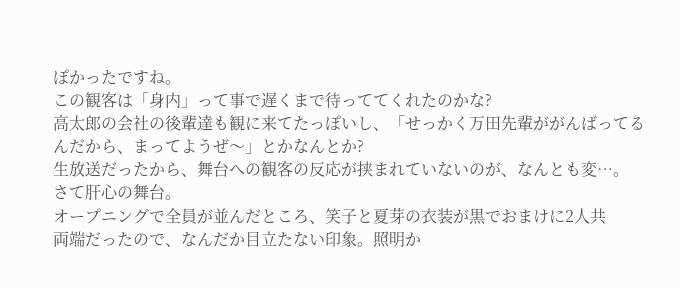ぽかったですね。
この観客は「身内」って事で遅くまで待っててくれたのかな?
高太郎の会社の後輩達も観に来てたっぽいし、「せっかく万田先輩ががんばってるんだから、まってようぜ〜」とかなんとか?
生放送だったから、舞台への観客の反応が挟まれていないのが、なんとも変…。
さて肝心の舞台。
オープニングで全員が並んだところ、笑子と夏芽の衣装が黒でおまけに2人共
両端だったので、なんだか目立たない印象。照明か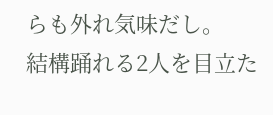らも外れ気味だし。
結構踊れる2人を目立た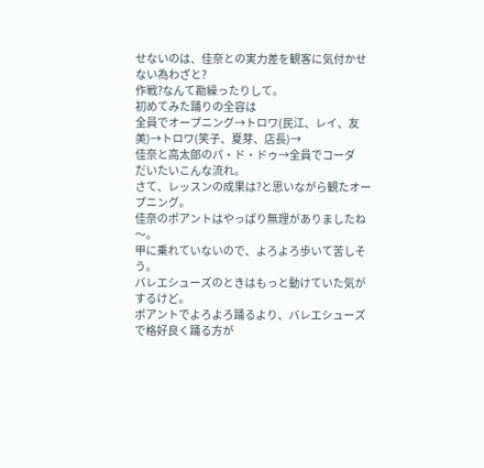せないのは、佳奈との実力差を観客に気付かせない為わざと?
作戦?なんて勘繰ったりして。
初めてみた踊りの全容は
全員でオープニング→トロワ(民江、レイ、友美)→トロワ(笑子、夏芽、店長)→
佳奈と高太郎のパ・ド・ドゥ→全員でコーダ
だいたいこんな流れ。
さて、レッスンの成果は?と思いながら観たオープニング。
佳奈のポアントはやっぱり無理がありましたね〜。
甲に乗れていないので、よろよろ歩いて苦しそう。
バレエシューズのときはもっと動けていた気がするけど。
ポアントでよろよろ踊るより、バレエシューズで格好良く踊る方が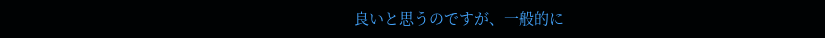良いと思うのですが、一般的に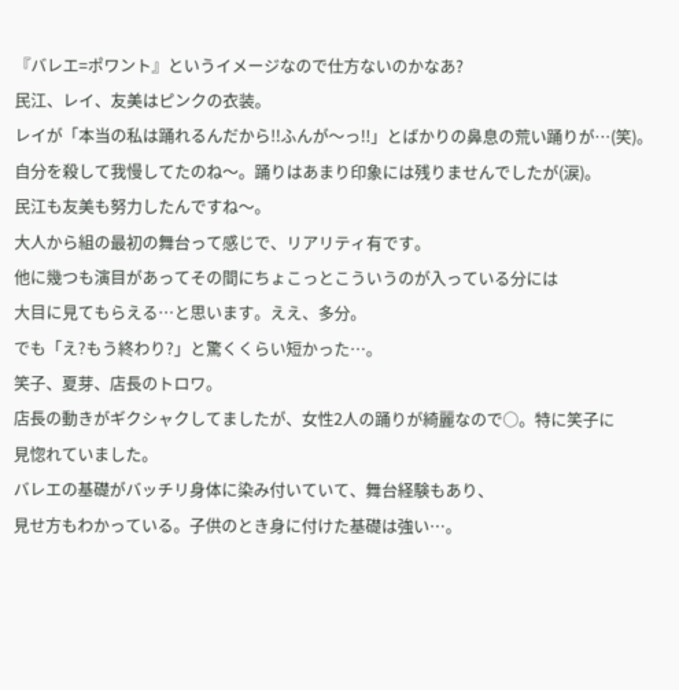『バレエ=ポワント』というイメージなので仕方ないのかなあ?
民江、レイ、友美はピンクの衣装。
レイが「本当の私は踊れるんだから!!ふんが〜っ!!」とばかりの鼻息の荒い踊りが…(笑)。自分を殺して我慢してたのね〜。踊りはあまり印象には残りませんでしたが(涙)。
民江も友美も努力したんですね〜。
大人から組の最初の舞台って感じで、リアリティ有です。
他に幾つも演目があってその間にちょこっとこういうのが入っている分には
大目に見てもらえる…と思います。ええ、多分。
でも「え?もう終わり?」と驚くくらい短かった…。
笑子、夏芽、店長のトロワ。
店長の動きがギクシャクしてましたが、女性2人の踊りが綺麗なので○。特に笑子に
見惚れていました。
バレエの基礎がバッチリ身体に染み付いていて、舞台経験もあり、
見せ方もわかっている。子供のとき身に付けた基礎は強い…。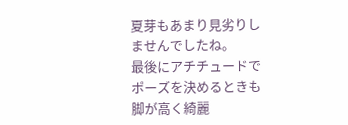夏芽もあまり見劣りしませんでしたね。
最後にアチチュードでポーズを決めるときも脚が高く綺麗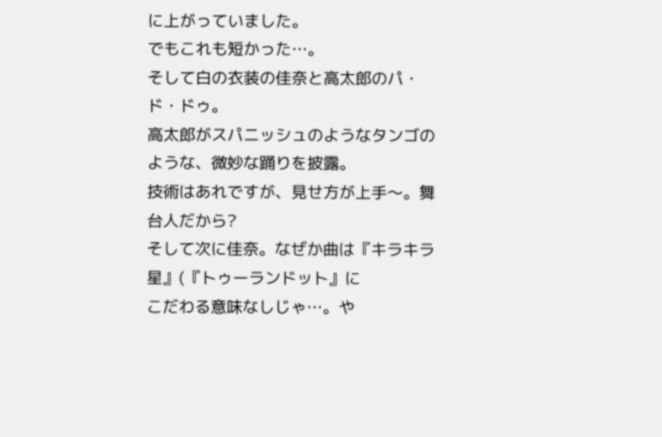に上がっていました。
でもこれも短かった…。
そして白の衣装の佳奈と高太郎のパ・ド・ドゥ。
高太郎がスパニッシュのようなタンゴのような、微妙な踊りを披露。
技術はあれですが、見せ方が上手〜。舞台人だから?
そして次に佳奈。なぜか曲は『キラキラ星』(『トゥーランドット』に
こだわる意味なしじゃ…。や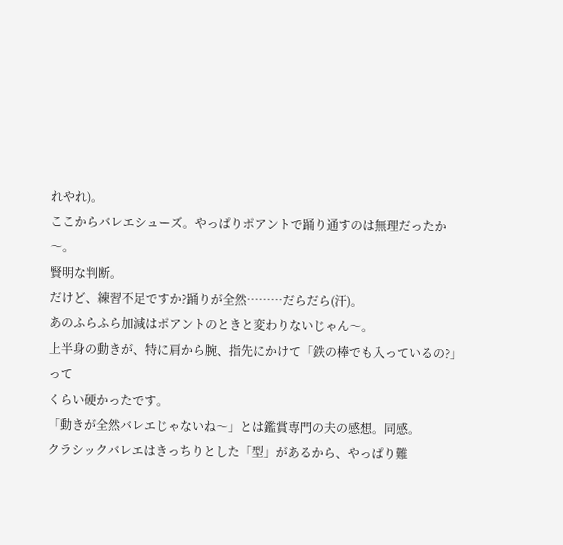れやれ)。
ここからバレエシューズ。やっぱりポアントで踊り通すのは無理だったか〜。
賢明な判断。
だけど、練習不足ですか?踊りが全然………だらだら(汗)。
あのふらふら加減はポアントのときと変わりないじゃん〜。
上半身の動きが、特に肩から腕、指先にかけて「鉄の棒でも入っているの?」って
くらい硬かったです。
「動きが全然バレエじゃないね〜」とは鑑賞専門の夫の感想。同感。
クラシックバレエはきっちりとした「型」があるから、やっぱり難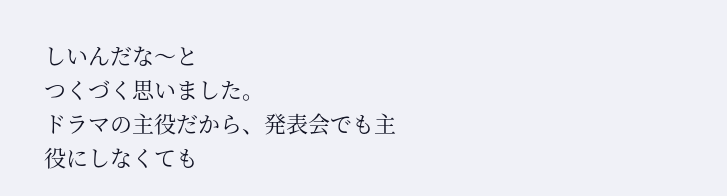しいんだな〜と
つくづく思いました。
ドラマの主役だから、発表会でも主役にしなくても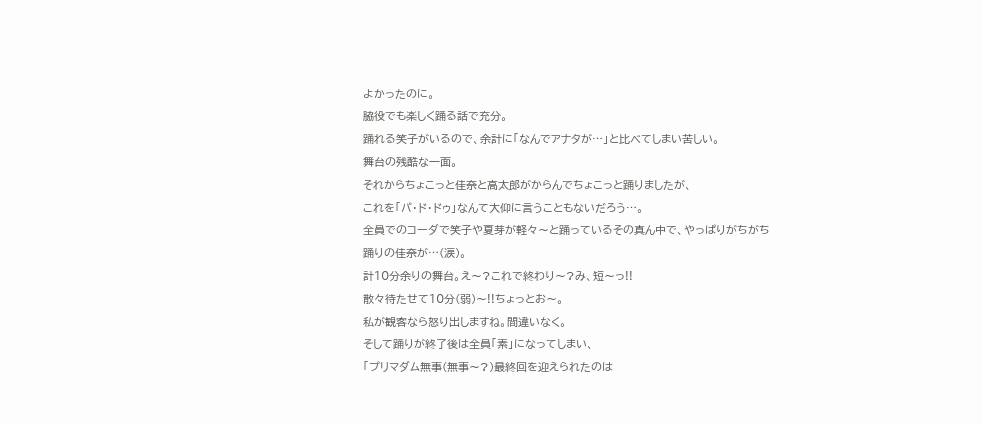よかったのに。
脇役でも楽しく踊る話で充分。
踊れる笑子がいるので、余計に「なんでアナタが…」と比べてしまい苦しい。
舞台の残酷な一面。
それからちょこっと佳奈と高太郎がからんでちょこっと踊りましたが、
これを「パ・ド・ドゥ」なんて大仰に言うこともないだろう…。
全員でのコーダで笑子や夏芽が軽々〜と踊っているその真ん中で、やっぱりがちがち
踊りの佳奈が…(涙)。
計10分余りの舞台。え〜?これで終わり〜?み、短〜っ!!
散々待たせて10分(弱)〜!!ちょっとお〜。
私が観客なら怒り出しますね。間違いなく。
そして踊りが終了後は全員「素」になってしまい、
「プリマダム無事(無事〜?)最終回を迎えられたのは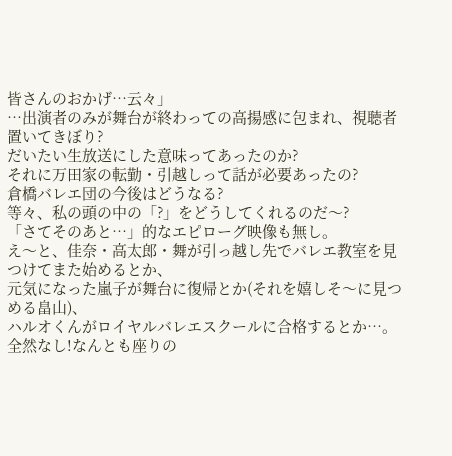皆さんのおかげ…云々」
…出演者のみが舞台が終わっての高揚感に包まれ、視聴者置いてきぼり?
だいたい生放送にした意味ってあったのか?
それに万田家の転勤・引越しって話が必要あったの?
倉橋バレエ団の今後はどうなる?
等々、私の頭の中の「?」をどうしてくれるのだ〜?
「さてそのあと…」的なエピローグ映像も無し。
え〜と、佳奈・高太郎・舞が引っ越し先でバレエ教室を見つけてまた始めるとか、
元気になった嵐子が舞台に復帰とか(それを嬉しそ〜に見つめる畠山)、
ハルオくんがロイヤルバレエスクールに合格するとか…。
全然なし!なんとも座りの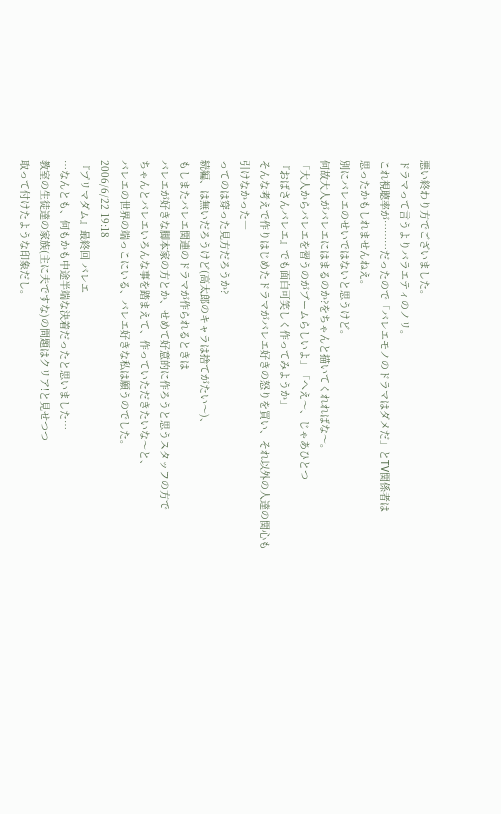悪い終わり方でございました。
ドラマって言うよりバラエティのノリ。
これ視聴率が………だったので「バレエモノのドラマはダメだ」とTV関係者は
思ったかもしれませんねえ。
別にバレエのせいではないと思うけど。
何故大人がバレエにはまるのか?をちゃんと描いてくれればな〜。
「大人からバレエを習うのがブームらしいよ」「へえ〜、じゃあひとつ
『おばさんバレエ』でも面白可笑しく作ってみようか」
そんな考えで作りはじめたドラマがバレエ好きの怒りを買い、それ以外の人達の関心も
引けなかった―
ってのは穿った見方だろうか?
続編、は無いだろうけど(高太郎のキャラは捨てがたい〜)、
もしまたバレエ関連のドラマが作られるときは
バレエが好きな脚本家の方とか、せめて好意的に作ろうと思うスタッフの方で
ちゃんとバレエいろんな事を踏まえて、作っていただきたいな〜と、
バレエの世界の端っこにいる、バレエ好きな私は願うのでした。
2006/6/22 19:18
『プリマダム』最終回 バレエ
…なんとも、何もかも中途半端な決着だったと思いました…
教室の生徒達の家族(主に夫ですな)の問題はクリア!と見せつつ
取って付けたような印象だし。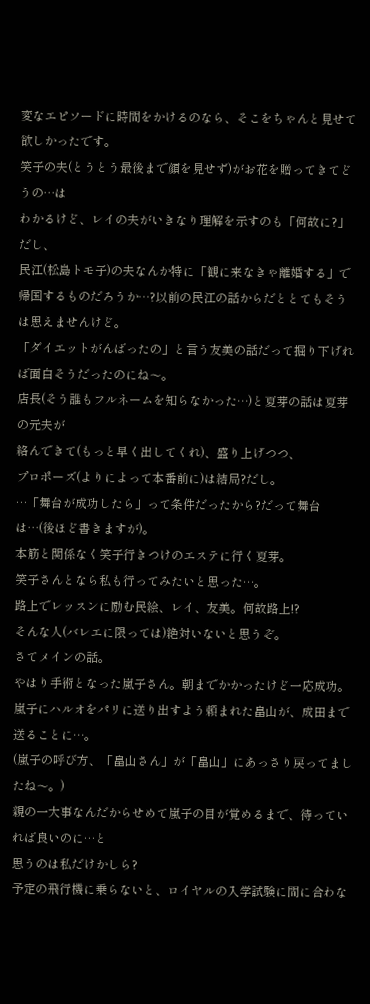変なエピソードに時間をかけるのなら、そこをちゃんと見せて欲しかったです。
笑子の夫(とうとう最後まで顔を見せず)がお花を贈ってきてどうの…は
わかるけど、レイの夫がいきなり理解を示すのも「何故に?」だし、
民江(松島トモ子)の夫なんか特に「観に来なきゃ離婚する」で
帰国するものだろうか…?以前の民江の話からだととてもそうは思えませんけど。
「ダイエットがんばったの」と言う友美の話だって掘り下げれば面白そうだったのにね〜。
店長(そう誰もフルネームを知らなかった…)と夏芽の話は夏芽の元夫が
絡んできて(もっと早く出してくれ)、盛り上げつつ、
プロポーズ(よりによって本番前に)は結局?だし。
…「舞台が成功したら」って条件だったから?だって舞台は…(後ほど書きますが)。
本筋と関係なく笑子行きつけのエステに行く夏芽。
笑子さんとなら私も行ってみたいと思った…。
路上でレッスンに励む民絵、レイ、友美。何故路上!?
そんな人(バレエに限っては)絶対いないと思うぞ。
さてメインの話。
やはり手術となった嵐子さん。朝までかかったけど一応成功。
嵐子にハルオをパリに送り出すよう頼まれた畠山が、成田まで送ることに…。
(嵐子の呼び方、「畠山さん」が「畠山」にあっさり戻ってましたね〜。)
親の一大事なんだからせめて嵐子の目が覚めるまで、待っていれば良いのに…と
思うのは私だけかしら?
予定の飛行機に乗らないと、ロイヤルの入学試験に間に合わな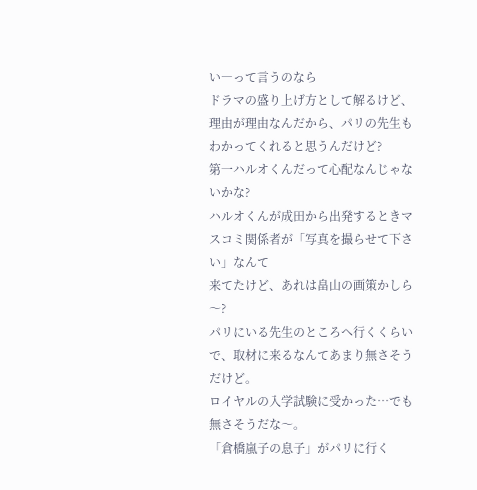い―って言うのなら
ドラマの盛り上げ方として解るけど、理由が理由なんだから、パリの先生も
わかってくれると思うんだけど?
第一ハルオくんだって心配なんじゃないかな?
ハルオくんが成田から出発するときマスコミ関係者が「写真を撮らせて下さい」なんて
来てたけど、あれは畠山の画策かしら〜?
パリにいる先生のところへ行くくらいで、取材に来るなんてあまり無さそうだけど。
ロイヤルの入学試験に受かった…でも無さそうだな〜。
「倉橋嵐子の息子」がパリに行く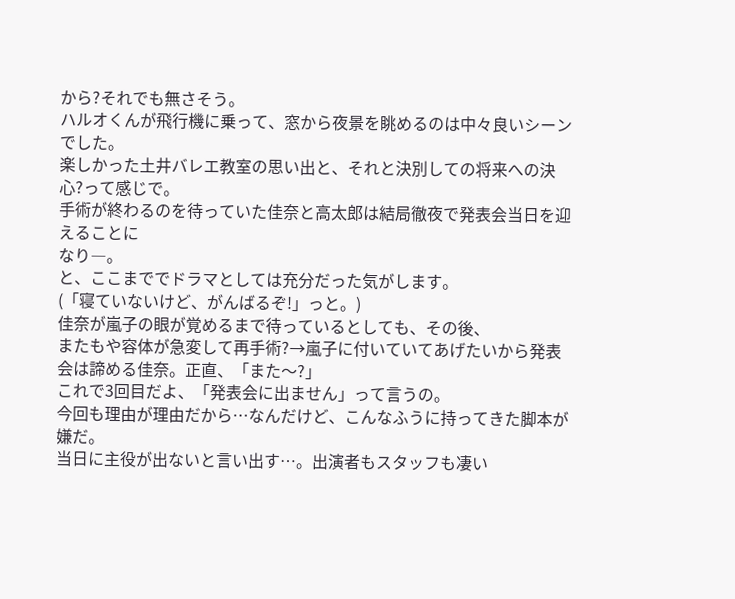から?それでも無さそう。
ハルオくんが飛行機に乗って、窓から夜景を眺めるのは中々良いシーンでした。
楽しかった土井バレエ教室の思い出と、それと決別しての将来への決心?って感じで。
手術が終わるのを待っていた佳奈と高太郎は結局徹夜で発表会当日を迎えることに
なり―。
と、ここまででドラマとしては充分だった気がします。
(「寝ていないけど、がんばるぞ!」っと。)
佳奈が嵐子の眼が覚めるまで待っているとしても、その後、
またもや容体が急変して再手術?→嵐子に付いていてあげたいから発表会は諦める佳奈。正直、「また〜?」
これで3回目だよ、「発表会に出ません」って言うの。
今回も理由が理由だから…なんだけど、こんなふうに持ってきた脚本が嫌だ。
当日に主役が出ないと言い出す…。出演者もスタッフも凄い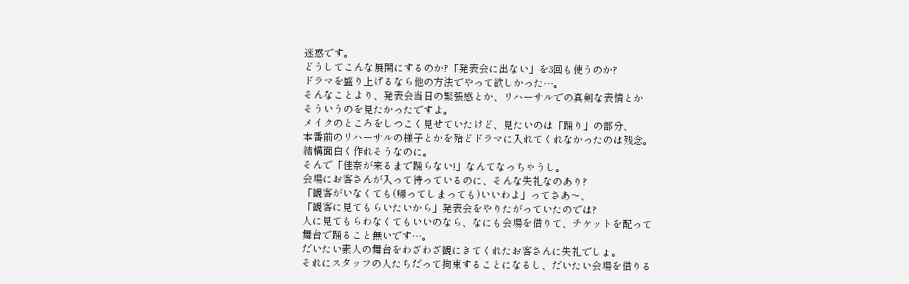迷惑です。
どうしてこんな展開にするのか?「発表会に出ない」を3回も使うのか?
ドラマを盛り上げるなら他の方法でやって欲しかった…。
そんなことより、発表会当日の緊張感とか、リハーサルでの真剣な表情とか
そういうのを見たかったですよ。
メイクのところをしつこく見せていたけど、見たいのは「踊り」の部分、
本番前のリハーサルの様子とかを殆どドラマに入れてくれなかったのは残念。
結構面白く作れそうなのに。
そんで「佳奈が来るまで踊らない!」なんてなっちゃうし。
会場にお客さんが入って待っているのに、そんな失礼なのあり?
「観客がいなくても(帰ってしまっても)いいわよ」ってさあ〜、
「観客に見てもらいたいから」発表会をやりたがっていたのでは?
人に見てもらわなくてもいいのなら、なにも会場を借りて、チケットを配って
舞台で踊ること無いです…。
だいたい素人の舞台をわざわざ観にきてくれたお客さんに失礼でしょ。
それにスタッフの人たちだって拘束することになるし、だいたい会場を借りる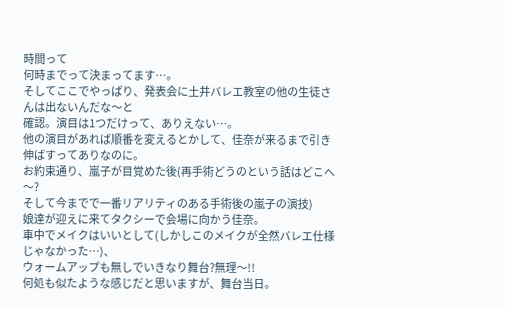時間って
何時までって決まってます…。
そしてここでやっぱり、発表会に土井バレエ教室の他の生徒さんは出ないんだな〜と
確認。演目は1つだけって、ありえない…。
他の演目があれば順番を変えるとかして、佳奈が来るまで引き伸ばすってありなのに。
お約束通り、嵐子が目覚めた後(再手術どうのという話はどこへ〜?
そして今までで一番リアリティのある手術後の嵐子の演技)
娘達が迎えに来てタクシーで会場に向かう佳奈。
車中でメイクはいいとして(しかしこのメイクが全然バレエ仕様じゃなかった…)、
ウォームアップも無しでいきなり舞台?無理〜!!
何処も似たような感じだと思いますが、舞台当日。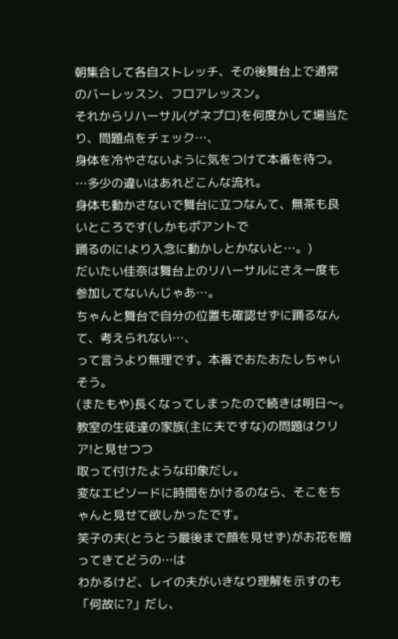朝集合して各自ストレッチ、その後舞台上で通常のバーレッスン、フロアレッスン。
それからリハーサル(ゲネプロ)を何度かして場当たり、問題点をチェック…、
身体を冷やさないように気をつけて本番を待つ。
…多少の違いはあれどこんな流れ。
身体も動かさないで舞台に立つなんて、無茶も良いところです(しかもポアントで
踊るのに!より入念に動かしとかないと…。)
だいたい佳奈は舞台上のリハーサルにさえ一度も参加してないんじゃあ…。
ちゃんと舞台で自分の位置も確認せずに踊るなんて、考えられない…、
って言うより無理です。本番でおたおたしちゃいそう。
(またもや)長くなってしまったので続きは明日〜。
教室の生徒達の家族(主に夫ですな)の問題はクリア!と見せつつ
取って付けたような印象だし。
変なエピソードに時間をかけるのなら、そこをちゃんと見せて欲しかったです。
笑子の夫(とうとう最後まで顔を見せず)がお花を贈ってきてどうの…は
わかるけど、レイの夫がいきなり理解を示すのも「何故に?」だし、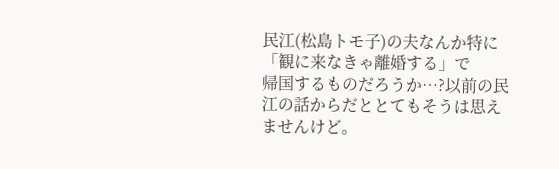民江(松島トモ子)の夫なんか特に「観に来なきゃ離婚する」で
帰国するものだろうか…?以前の民江の話からだととてもそうは思えませんけど。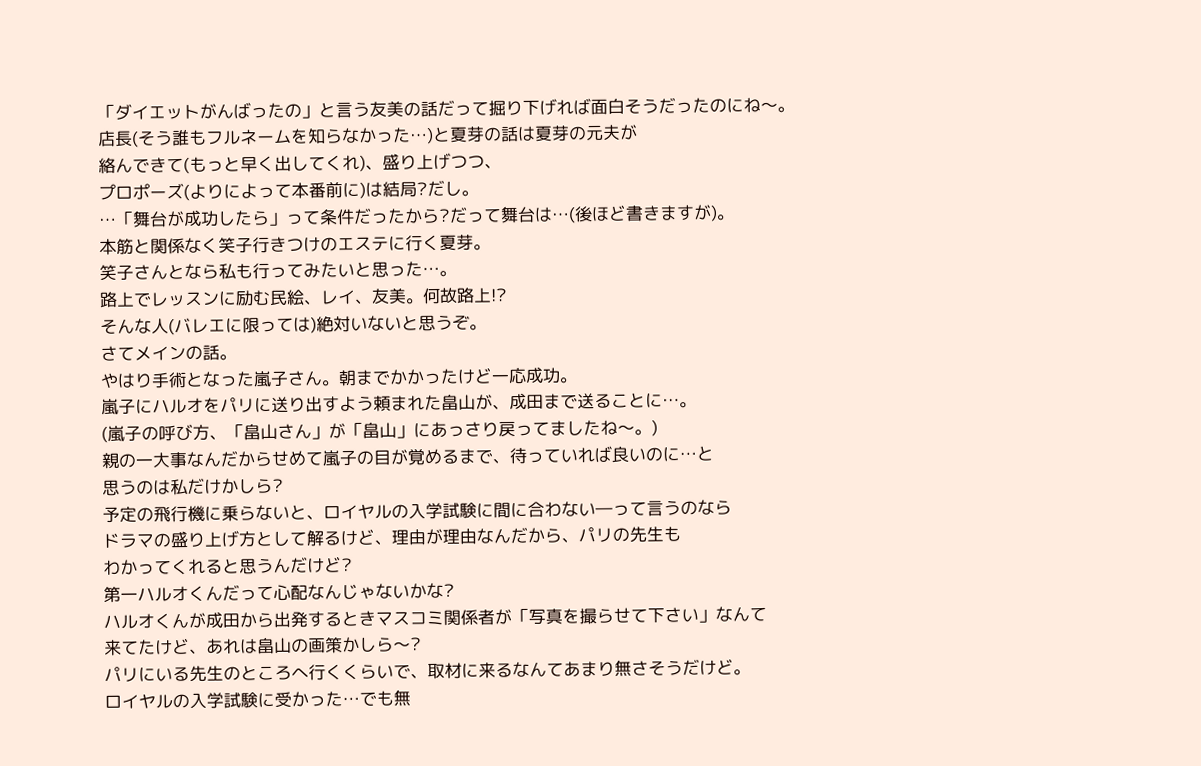「ダイエットがんばったの」と言う友美の話だって掘り下げれば面白そうだったのにね〜。
店長(そう誰もフルネームを知らなかった…)と夏芽の話は夏芽の元夫が
絡んできて(もっと早く出してくれ)、盛り上げつつ、
プロポーズ(よりによって本番前に)は結局?だし。
…「舞台が成功したら」って条件だったから?だって舞台は…(後ほど書きますが)。
本筋と関係なく笑子行きつけのエステに行く夏芽。
笑子さんとなら私も行ってみたいと思った…。
路上でレッスンに励む民絵、レイ、友美。何故路上!?
そんな人(バレエに限っては)絶対いないと思うぞ。
さてメインの話。
やはり手術となった嵐子さん。朝までかかったけど一応成功。
嵐子にハルオをパリに送り出すよう頼まれた畠山が、成田まで送ることに…。
(嵐子の呼び方、「畠山さん」が「畠山」にあっさり戻ってましたね〜。)
親の一大事なんだからせめて嵐子の目が覚めるまで、待っていれば良いのに…と
思うのは私だけかしら?
予定の飛行機に乗らないと、ロイヤルの入学試験に間に合わない―って言うのなら
ドラマの盛り上げ方として解るけど、理由が理由なんだから、パリの先生も
わかってくれると思うんだけど?
第一ハルオくんだって心配なんじゃないかな?
ハルオくんが成田から出発するときマスコミ関係者が「写真を撮らせて下さい」なんて
来てたけど、あれは畠山の画策かしら〜?
パリにいる先生のところへ行くくらいで、取材に来るなんてあまり無さそうだけど。
ロイヤルの入学試験に受かった…でも無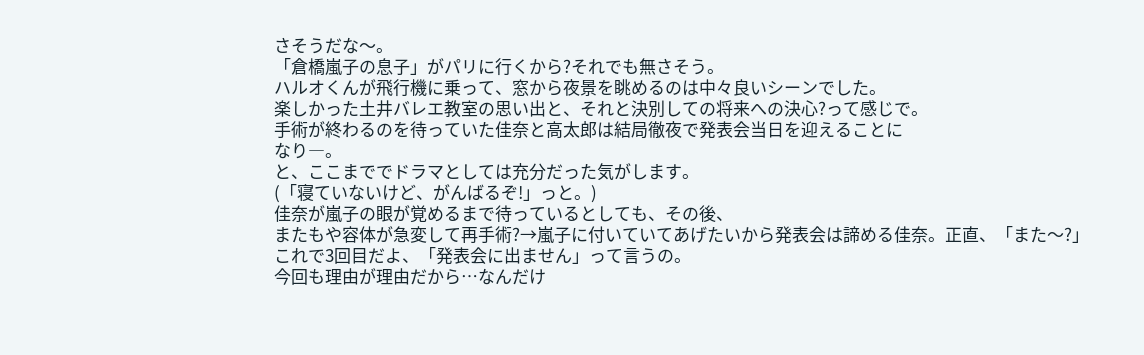さそうだな〜。
「倉橋嵐子の息子」がパリに行くから?それでも無さそう。
ハルオくんが飛行機に乗って、窓から夜景を眺めるのは中々良いシーンでした。
楽しかった土井バレエ教室の思い出と、それと決別しての将来への決心?って感じで。
手術が終わるのを待っていた佳奈と高太郎は結局徹夜で発表会当日を迎えることに
なり―。
と、ここまででドラマとしては充分だった気がします。
(「寝ていないけど、がんばるぞ!」っと。)
佳奈が嵐子の眼が覚めるまで待っているとしても、その後、
またもや容体が急変して再手術?→嵐子に付いていてあげたいから発表会は諦める佳奈。正直、「また〜?」
これで3回目だよ、「発表会に出ません」って言うの。
今回も理由が理由だから…なんだけ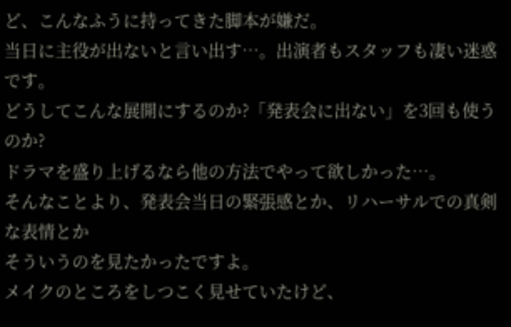ど、こんなふうに持ってきた脚本が嫌だ。
当日に主役が出ないと言い出す…。出演者もスタッフも凄い迷惑です。
どうしてこんな展開にするのか?「発表会に出ない」を3回も使うのか?
ドラマを盛り上げるなら他の方法でやって欲しかった…。
そんなことより、発表会当日の緊張感とか、リハーサルでの真剣な表情とか
そういうのを見たかったですよ。
メイクのところをしつこく見せていたけど、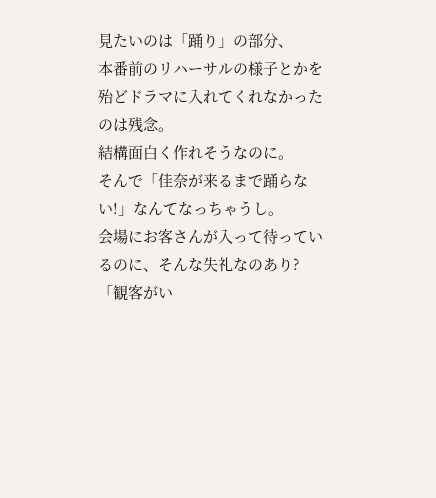見たいのは「踊り」の部分、
本番前のリハーサルの様子とかを殆どドラマに入れてくれなかったのは残念。
結構面白く作れそうなのに。
そんで「佳奈が来るまで踊らない!」なんてなっちゃうし。
会場にお客さんが入って待っているのに、そんな失礼なのあり?
「観客がい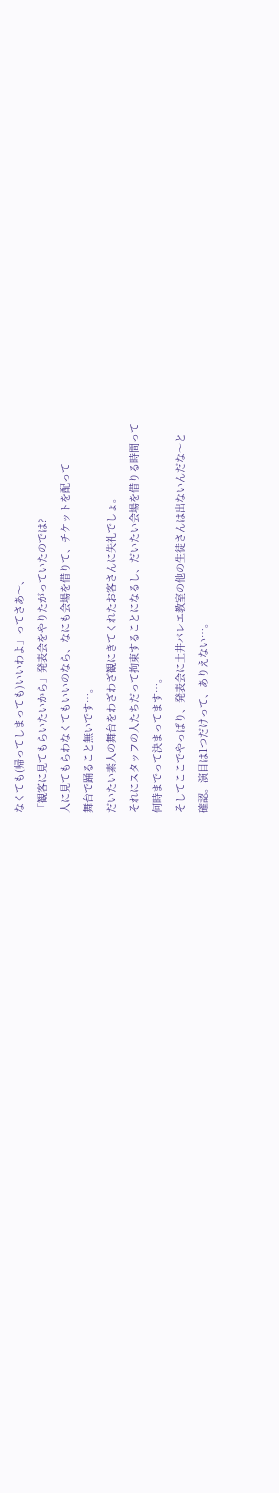なくても(帰ってしまっても)いいわよ」ってさあ〜、
「観客に見てもらいたいから」発表会をやりたがっていたのでは?
人に見てもらわなくてもいいのなら、なにも会場を借りて、チケットを配って
舞台で踊ること無いです…。
だいたい素人の舞台をわざわざ観にきてくれたお客さんに失礼でしょ。
それにスタッフの人たちだって拘束することになるし、だいたい会場を借りる時間って
何時までって決まってます…。
そしてここでやっぱり、発表会に土井バレエ教室の他の生徒さんは出ないんだな〜と
確認。演目は1つだけって、ありえない…。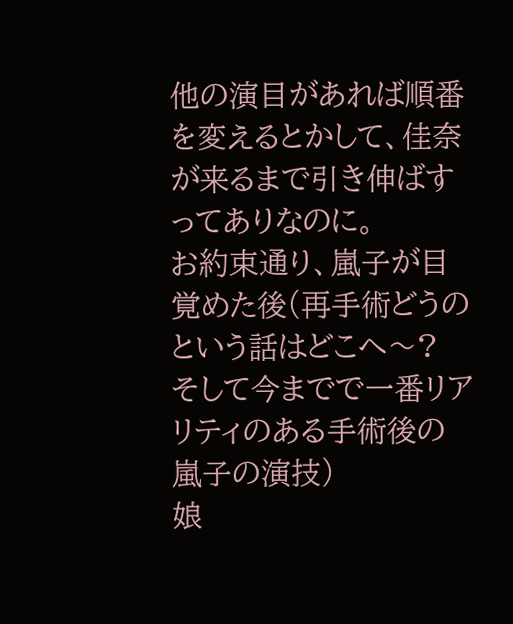他の演目があれば順番を変えるとかして、佳奈が来るまで引き伸ばすってありなのに。
お約束通り、嵐子が目覚めた後(再手術どうのという話はどこへ〜?
そして今までで一番リアリティのある手術後の嵐子の演技)
娘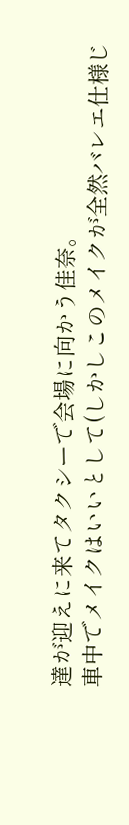達が迎えに来てタクシーで会場に向かう佳奈。
車中でメイクはいいとして(しかしこのメイクが全然バレエ仕様じ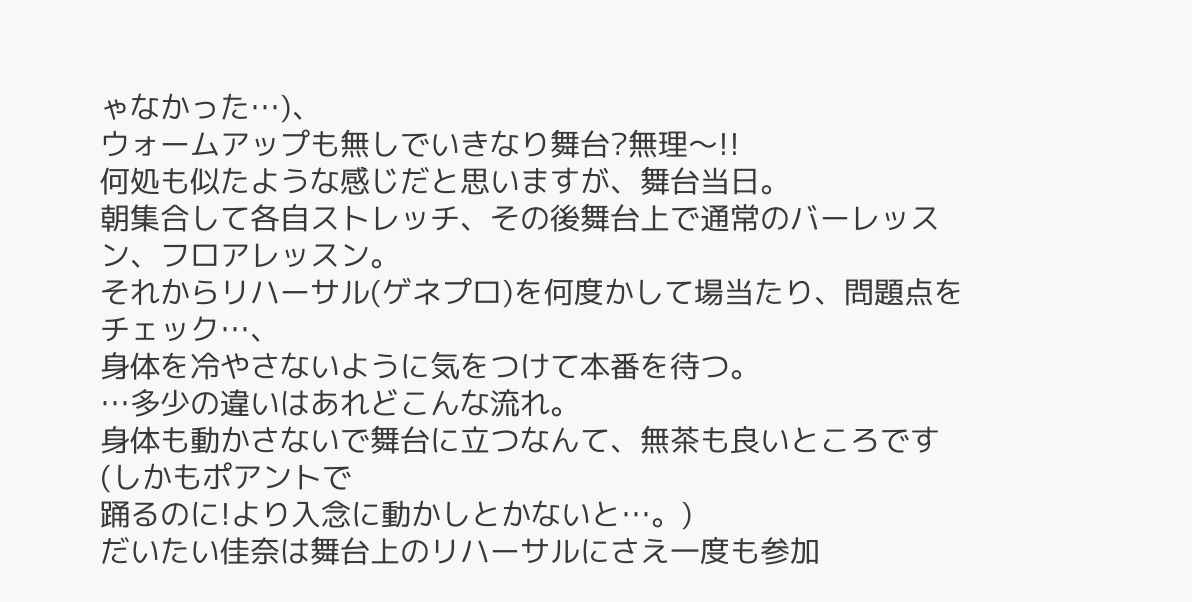ゃなかった…)、
ウォームアップも無しでいきなり舞台?無理〜!!
何処も似たような感じだと思いますが、舞台当日。
朝集合して各自ストレッチ、その後舞台上で通常のバーレッスン、フロアレッスン。
それからリハーサル(ゲネプロ)を何度かして場当たり、問題点をチェック…、
身体を冷やさないように気をつけて本番を待つ。
…多少の違いはあれどこんな流れ。
身体も動かさないで舞台に立つなんて、無茶も良いところです(しかもポアントで
踊るのに!より入念に動かしとかないと…。)
だいたい佳奈は舞台上のリハーサルにさえ一度も参加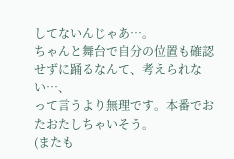してないんじゃあ…。
ちゃんと舞台で自分の位置も確認せずに踊るなんて、考えられない…、
って言うより無理です。本番でおたおたしちゃいそう。
(またも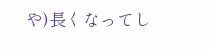や)長くなってし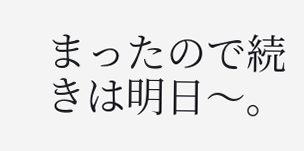まったので続きは明日〜。